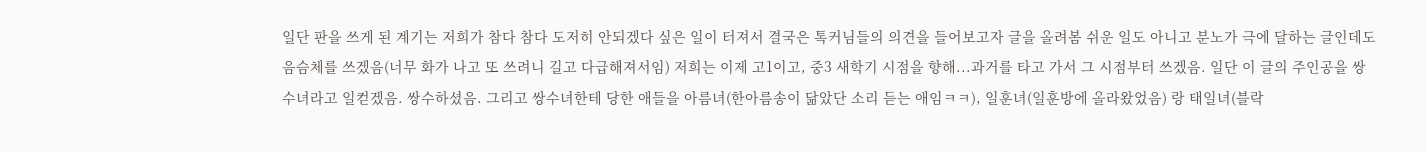일단 판을 쓰게 된 계기는 저희가 참다 참다 도저히 안되겠다 싶은 일이 터져서 결국은 톡커님들의 의견을 들어보고자 글을 올려봄 쉬운 일도 아니고 분노가 극에 달하는 글인데도 음슴체를 쓰겠음(너무 화가 나고 또 쓰려니 길고 다급해져서임) 저희는 이제 고1이고, 중3 새학기 시점을 향해...과거를 타고 가서 그 시점부터 쓰겠음. 일단 이 글의 주인공을 쌍수녀라고 일컫겠음. 쌍수하셨음. 그리고 쌍수녀한테 당한 애들을 아름녀(한아름송이 닮았단 소리 듣는 애임ㅋㅋ), 일훈녀(일훈방에 올라왔었음) 랑 태일녀(블락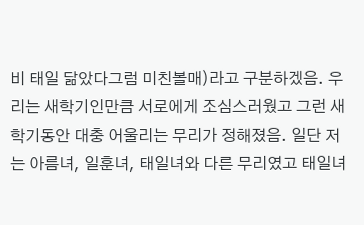비 태일 닮았다그럼 미친볼매)라고 구분하겠음. 우리는 새학기인만큼 서로에게 조심스러웠고 그런 새학기동안 대충 어울리는 무리가 정해졌음. 일단 저는 아름녀, 일훈녀, 태일녀와 다른 무리였고 태일녀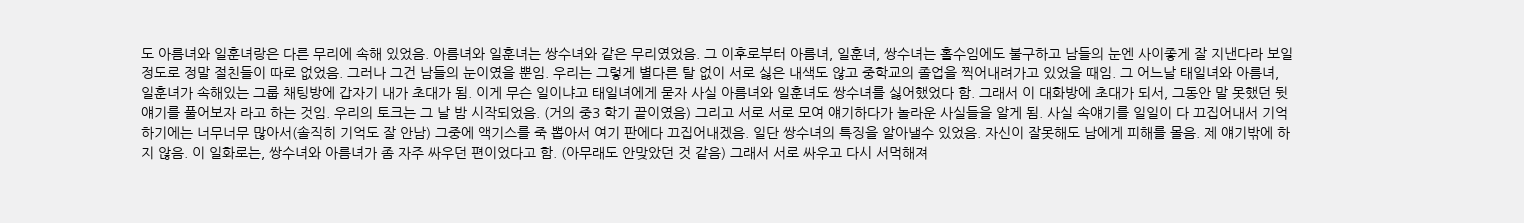도 아름녀와 일훈녀랑은 다른 무리에 속해 있었음. 아름녀와 일훈녀는 쌍수녀와 같은 무리였었음. 그 이후로부터 아름녀, 일훈녀, 쌍수녀는 홀수임에도 불구하고 남들의 눈엔 사이좋게 잘 지낸다라 보일 정도로 정말 절친들이 따로 없었음. 그러나 그건 남들의 눈이였을 뿐임. 우리는 그렇게 별다른 탈 없이 서로 싫은 내색도 않고 중학교의 졸업을 찍어내려가고 있었을 때임. 그 어느날 태일녀와 아름녀, 일훈녀가 속해있는 그룹 채팅방에 갑자기 내가 초대가 됨. 이게 무슨 일이냐고 태일녀에게 묻자 사실 아름녀와 일훈녀도 쌍수녀를 싫어했었다 함. 그래서 이 대화방에 초대가 되서, 그동안 말 못했던 뒷얘기를 풀어보자 라고 하는 것임. 우리의 토크는 그 날 밤 시작되었음. (거의 중3 학기 끝이였음) 그리고 서로 서로 모여 얘기하다가 놀라운 사실들을 알게 됨. 사실 속얘기를 일일이 다 끄집어내서 기억하기에는 너무너무 많아서(솔직히 기억도 잘 안남) 그중에 액기스를 죽 뽑아서 여기 판에다 끄집어내겠음. 일단 쌍수녀의 특징을 알아낼수 있었음. 자신이 잘못해도 남에게 피해를 몰음. 제 얘기밖에 하지 않음. 이 일화로는, 쌍수녀와 아름녀가 좀 자주 싸우던 편이었다고 함. (아무래도 안맞았던 것 같음) 그래서 서로 싸우고 다시 서먹해져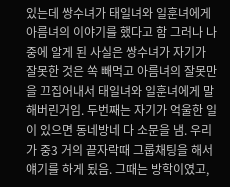있는데 쌍수녀가 태일녀와 일훈녀에게 아름녀의 이야기를 했다고 함 그러나 나중에 알게 된 사실은 쌍수녀가 자기가 잘못한 것은 쏙 빼먹고 아름녀의 잘못만을 끄집어내서 태일녀와 일훈녀에게 말해버린거임. 두번째는 자기가 억울한 일이 있으면 동네방네 다 소문을 냄. 우리가 중3 거의 끝자락때 그룹채팅을 해서 얘기를 하게 됬음. 그때는 방학이였고,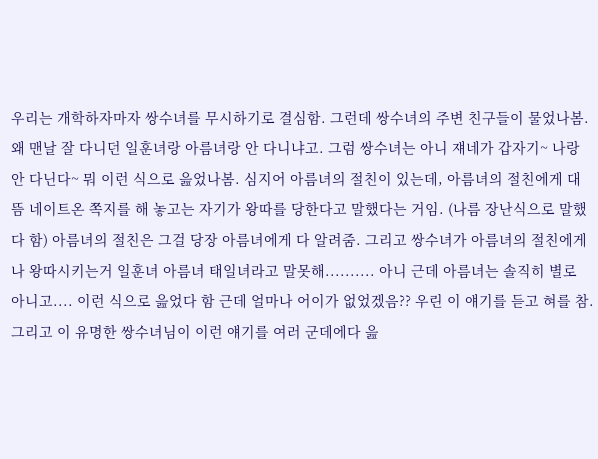우리는 개학하자마자 쌍수녀를 무시하기로 결심함. 그런데 쌍수녀의 주변 친구들이 물었나봄. 왜 맨날 잘 다니던 일훈녀랑 아름녀랑 안 다니냐고. 그럼 쌍수녀는 아니 쟤네가 갑자기~ 나랑 안 다닌다~ 뭐 이런 식으로 읊었나봄. 심지어 아름녀의 절친이 있는데, 아름녀의 절친에게 대뜸 네이트온 쪽지를 해 놓고는 자기가 왕따를 당한다고 말했다는 거임. (나름 장난식으로 말했다 함) 아름녀의 절친은 그걸 당장 아름녀에게 다 알려줌. 그리고 쌍수녀가 아름녀의 절친에게 나 왕따시키는거 일훈녀 아름녀 태일녀라고 말못해.......... 아니 근데 아름녀는 솔직히 별로 아니고.... 이런 식으로 읊었다 함 근데 얼마나 어이가 없었겠음?? 우린 이 얘기를 듣고 혀를 참. 그리고 이 유명한 쌍수녀님이 이런 얘기를 여러 군데에다 읊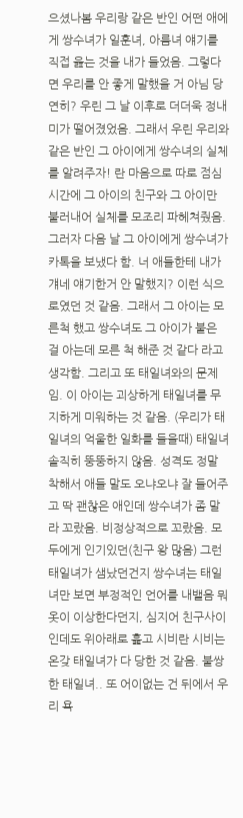으셨나봄 우리랑 같은 반인 어떤 애에게 쌍수녀가 일훈녀, 아름녀 얘기를 직접 읊는 것을 내가 들었음. 그렇다면 우리를 안 좋게 말했을 거 아님 당연히? 우린 그 날 이후로 더더욱 정내미가 떨어졌었음. 그래서 우린 우리와 같은 반인 그 아이에게 쌍수녀의 실체를 알려주자! 란 마음으로 따로 점심시간에 그 아이의 친구와 그 아이만 불러내어 실체를 모조리 파헤쳐줬음. 그러자 다음 날 그 아이에게 쌍수녀가 카톡을 보냈다 함. 너 애들한테 내가 걔네 얘기한거 안 말했지? 이런 식으로였던 것 같음. 그래서 그 아이는 모른척 했고 쌍수녀도 그 아이가 불은 걸 아는데 모른 척 해준 것 같다 라고 생각함. 그리고 또 태일녀와의 문제임. 이 아이는 괴상하게 태일녀를 무지하게 미워하는 것 같음. (우리가 태일녀의 억울한 일화를 들을때) 태일녀 솔직히 뚱뚱하지 않음. 성격도 정말 착해서 애들 말도 오냐오냐 잘 들어주고 딱 괜찮은 애인데 쌍수녀가 좀 말라 꼬랐음. 비정상적으로 꼬랐음. 모두에게 인기있던(친구 왕 많음) 그런 태일녀가 샘났던건지 쌍수녀는 태일녀만 보면 부정적인 언어를 내뱉음 뭐 옷이 이상한다던지, 심지어 친구사이인데도 위아래로 훑고 시비란 시비는 온갖 태일녀가 다 당한 것 같음. 불쌍한 태일녀.. 또 어이없는 건 뒤에서 우리 욕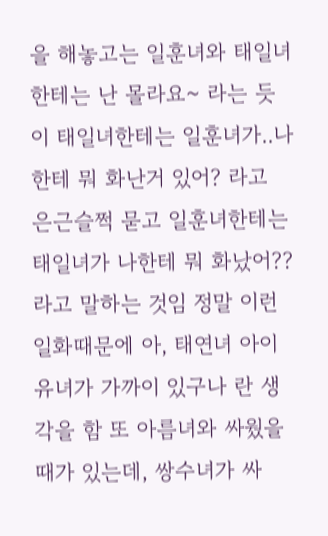을 해놓고는 일훈녀와 태일녀한테는 난 몰라요~ 라는 듯이 태일녀한테는 일훈녀가..나한테 뭐 화난거 있어? 라고 은근슬쩍 묻고 일훈녀한테는 태일녀가 나한테 뭐 화났어?? 라고 말하는 것임 정말 이런 일화때문에 아, 태연녀 아이유녀가 가까이 있구나 란 생각을 함 또 아름녀와 싸웠을 때가 있는데, 쌍수녀가 싸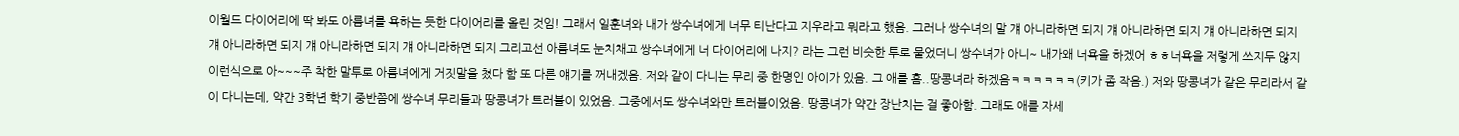이월드 다이어리에 딱 봐도 아름녀를 욕하는 듯한 다이어리를 올린 것임! 그래서 일훈녀와 내가 쌍수녀에게 너무 티난다고 지우라고 뭐라고 했음. 그러나 쌍수녀의 말 걔 아니라하면 되지 걔 아니라하면 되지 걔 아니라하면 되지 걔 아니라하면 되지 걔 아니라하면 되지 걔 아니라하면 되지 그리고선 아름녀도 눈치채고 쌍수녀에게 너 다이어리에 나지? 라는 그런 비슷한 투로 물었더니 쌍수녀가 아니~ 내가왜 너욕을 하겠어 ㅎㅎ너욕을 저렇게 쓰지두 않지 이런식으로 아~~~주 착한 말투로 아름녀에게 거짓말을 쳤다 함 또 다른 얘기를 꺼내겠음. 저와 같이 다니는 무리 중 한명인 아이가 있음. 그 애를 흠..땅콩녀라 하겠음ㅋㅋㅋㅋㅋㅋ(키가 좀 작음.) 저와 땅콩녀가 같은 무리라서 같이 다니는데, 약간 3학년 학기 중반쯤에 쌍수녀 무리들과 땅콩녀가 트러블이 있었음. 그중에서도 쌍수녀와만 트러블이었음. 땅콩녀가 약간 장난치는 걸 좋아함. 그래도 애를 자세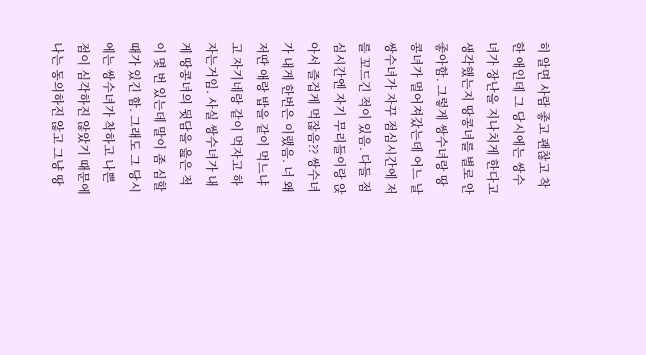히 알면 사람 좋고 괜찮고 착한 애인데 그 당시에는 쌍수녀가 장난을 지나치게 한다고 생각했는지 땅콩녀를 별로 안 좋아함. 그렇게 쌍수녀랑 땅콩녀가 멀어져갔는데 어느 날 쌍수녀가 자꾸 점심시간에 저를 꼬드긴 적이 있음. 다들 점심시간엔 자기 무리들이랑 앉아서 즐겁게 먹잖음?? 쌍수녀가 내게 한번은 이랬음. 너 왜 저딴 애랑 밥을 같이 먹느냐고 자기네랑 같이 먹자고 하자는거임. 사실 쌍수녀가 내게 땅콩녀의 뒷담을 읊은 적이 몇 번 있는데 말이 좀 심할 때가 있긴 함. 그래도 그 당시에는 쌍수녀가 착하고 나쁜 점이 심각하진 않았기 때문에 나는 동의하진 않고 그냥 땅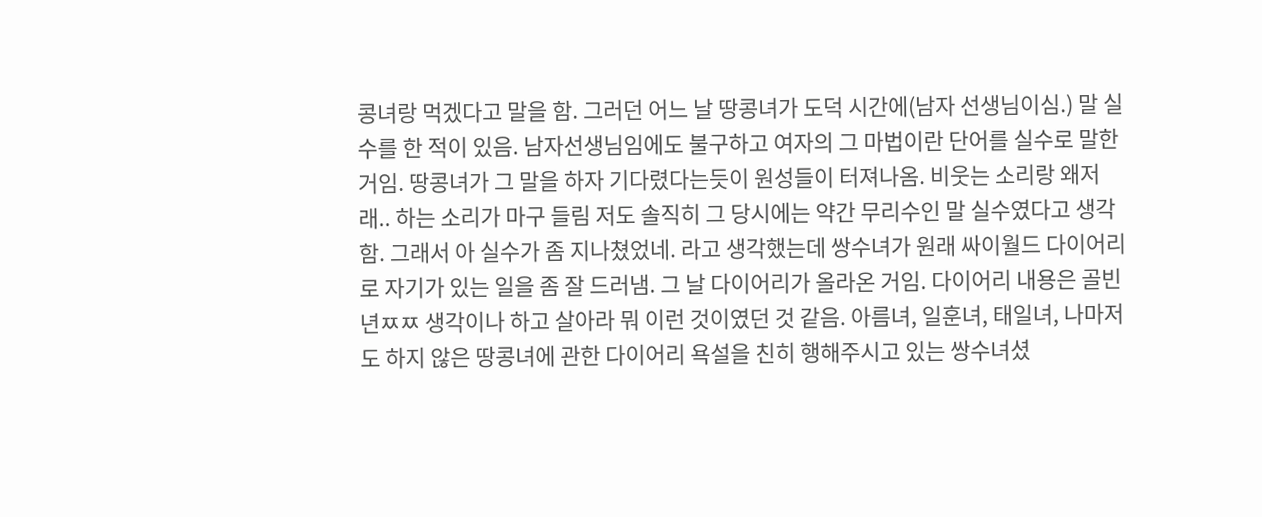콩녀랑 먹겠다고 말을 함. 그러던 어느 날 땅콩녀가 도덕 시간에(남자 선생님이심.) 말 실수를 한 적이 있음. 남자선생님임에도 불구하고 여자의 그 마법이란 단어를 실수로 말한거임. 땅콩녀가 그 말을 하자 기다렸다는듯이 원성들이 터져나옴. 비웃는 소리랑 왜저래.. 하는 소리가 마구 들림 저도 솔직히 그 당시에는 약간 무리수인 말 실수였다고 생각함. 그래서 아 실수가 좀 지나쳤었네. 라고 생각했는데 쌍수녀가 원래 싸이월드 다이어리로 자기가 있는 일을 좀 잘 드러냄. 그 날 다이어리가 올라온 거임. 다이어리 내용은 골빈년ㅉㅉ 생각이나 하고 살아라 뭐 이런 것이였던 것 같음. 아름녀, 일훈녀, 태일녀, 나마저도 하지 않은 땅콩녀에 관한 다이어리 욕설을 친히 행해주시고 있는 쌍수녀셨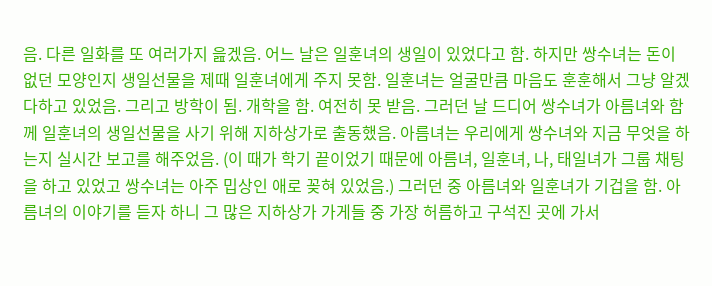음. 다른 일화를 또 여러가지 읊겠음. 어느 날은 일훈녀의 생일이 있었다고 함. 하지만 쌍수녀는 돈이 없던 모양인지 생일선물을 제때 일훈녀에게 주지 못함. 일훈녀는 얼굴만큼 마음도 훈훈해서 그냥 알겠다하고 있었음. 그리고 방학이 됨. 개학을 함. 여전히 못 받음. 그러던 날 드디어 쌍수녀가 아름녀와 함께 일훈녀의 생일선물을 사기 위해 지하상가로 출동했음. 아름녀는 우리에게 쌍수녀와 지금 무엇을 하는지 실시간 보고를 해주었음. (이 때가 학기 끝이었기 때문에 아름녀, 일훈녀, 나, 태일녀가 그룹 채팅을 하고 있었고 쌍수녀는 아주 밉상인 애로 꽂혀 있었음.) 그러던 중 아름녀와 일훈녀가 기겁을 함. 아름녀의 이야기를 듣자 하니 그 많은 지하상가 가게들 중 가장 허름하고 구석진 곳에 가서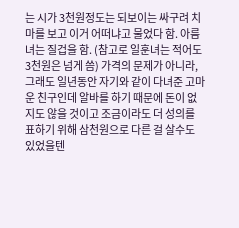는 시가 3천원정도는 되보이는 싸구려 치마를 보고 이거 어떠냐고 물었다 함. 아름녀는 질겁을 함. (참고로 일훈녀는 적어도 3천원은 넘게 씀) 가격의 문제가 아니라, 그래도 일년동안 자기와 같이 다녀준 고마운 친구인데 알바를 하기 때문에 돈이 없지도 않을 것이고 조금이라도 더 성의를 표하기 위해 삼천원으로 다른 걸 살수도 있었을텐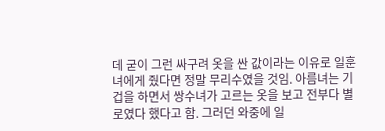데 굳이 그런 싸구려 옷을 싼 값이라는 이유로 일훈녀에게 줬다면 정말 무리수였을 것임. 아름녀는 기겁을 하면서 쌍수녀가 고르는 옷을 보고 전부다 별로였다 했다고 함. 그러던 와중에 일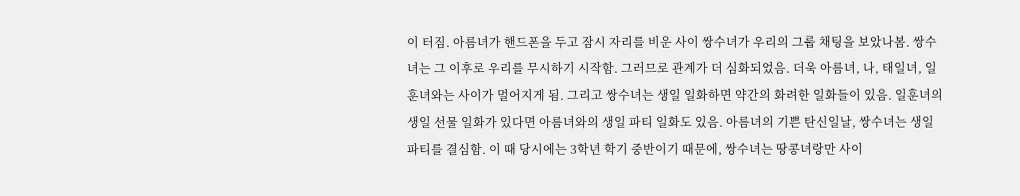이 터짐. 아름녀가 핸드폰을 두고 잠시 자리를 비운 사이 쌍수녀가 우리의 그룹 채팅을 보았나봄. 쌍수녀는 그 이후로 우리를 무시하기 시작함. 그러므로 관계가 더 심화되었음. 더욱 아름녀, 나, 태일녀, 일훈녀와는 사이가 멀어지게 됨. 그리고 쌍수녀는 생일 일화하면 약간의 화려한 일화들이 있음. 일훈녀의 생일 선물 일화가 있다면 아름녀와의 생일 파티 일화도 있음. 아름녀의 기쁜 탄신일날, 쌍수녀는 생일 파티를 결심함. 이 때 당시에는 3학년 학기 중반이기 때문에, 쌍수녀는 땅콩녀랑만 사이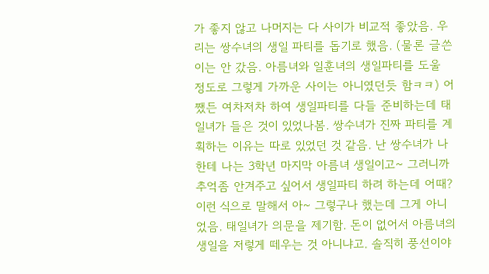가 좋지 않고 나머지는 다 사이가 비교적 좋았음. 우리는 쌍수녀의 생일 파티를 돕기로 했음. (물론 글쓴이는 안 갔음. 아름녀와 일훈녀의 생일파티를 도울 정도로 그렇게 가까운 사이는 아니였던듯 함ㅋㅋ) 어쨌든 여차저차 하여 생일파티를 다들 준비하는데 태일녀가 들은 것이 있었나봄. 쌍수녀가 진짜 파티를 계획하는 이유는 따로 있었던 것 같음. 난 쌍수녀가 나한테 나는 3학년 마지막 아름녀 생일이고~ 그러니까 추억좀 안겨주고 싶어서 생일파티 하려 하는데 어때? 이런 식으로 말해서 아~ 그렇구나 했는데 그게 아니었음. 태일녀가 의문을 제기함. 돈이 없어서 아름녀의 생일을 저렇게 떼우는 것 아니냐고. 솔직히 풍선이야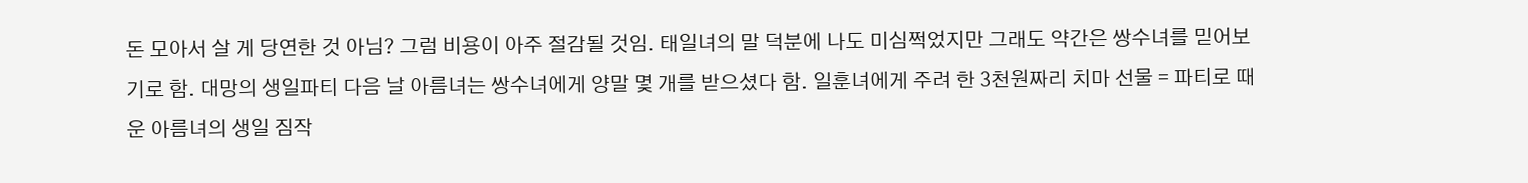돈 모아서 살 게 당연한 것 아님? 그럼 비용이 아주 절감될 것임. 태일녀의 말 덕분에 나도 미심쩍었지만 그래도 약간은 쌍수녀를 믿어보기로 함. 대망의 생일파티 다음 날 아름녀는 쌍수녀에게 양말 몇 개를 받으셨다 함. 일훈녀에게 주려 한 3천원짜리 치마 선물 = 파티로 때운 아름녀의 생일 짐작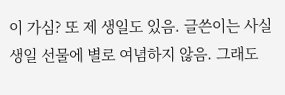이 가심? 또 제 생일도 있음. 글쓴이는 사실 생일 선물에 별로 여념하지 않음. 그래도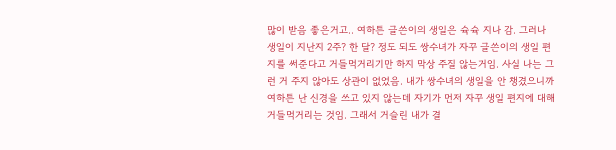많이 받음 좋은거고.. 여하튼 글쓴이의 생일은 슉슉 지나 감. 그러나 생일이 지난지 2주? 한 달? 정도 되도 쌍수녀가 자꾸 글쓴이의 생일 편지를 써준다고 거들먹거리기만 하지 막상 주질 않는거임. 사실 나는 그런 거 주지 않아도 상관이 없었음. 내가 쌍수녀의 생일을 안 챙겼으니까 여하튼 난 신경을 쓰고 있지 않는데 자기가 먼저 자꾸 생일 편지에 대해 거들먹거리는 것임. 그래서 거슬린 내가 결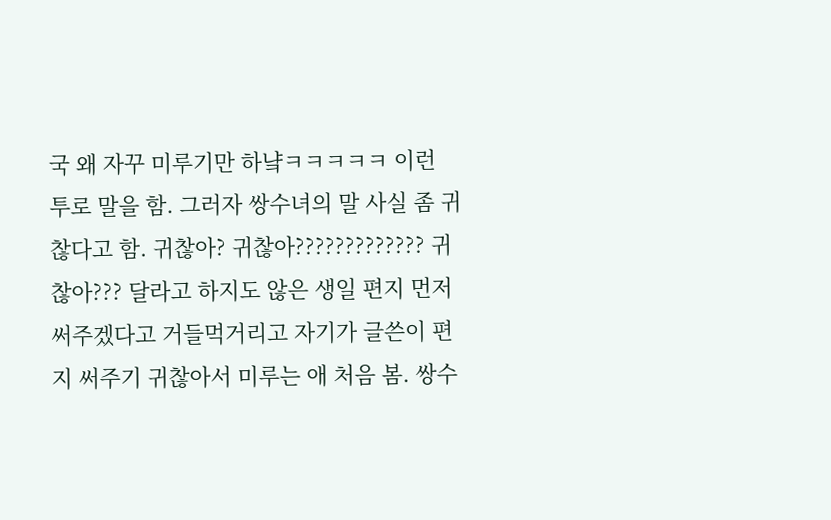국 왜 자꾸 미루기만 하냨ㅋㅋㅋㅋㅋ 이런 투로 말을 함. 그러자 쌍수녀의 말 사실 좀 귀찮다고 함. 귀찮아? 귀찮아????????????? 귀찮아??? 달라고 하지도 않은 생일 편지 먼저 써주겠다고 거들먹거리고 자기가 글쓴이 편지 써주기 귀찮아서 미루는 애 처음 봄. 쌍수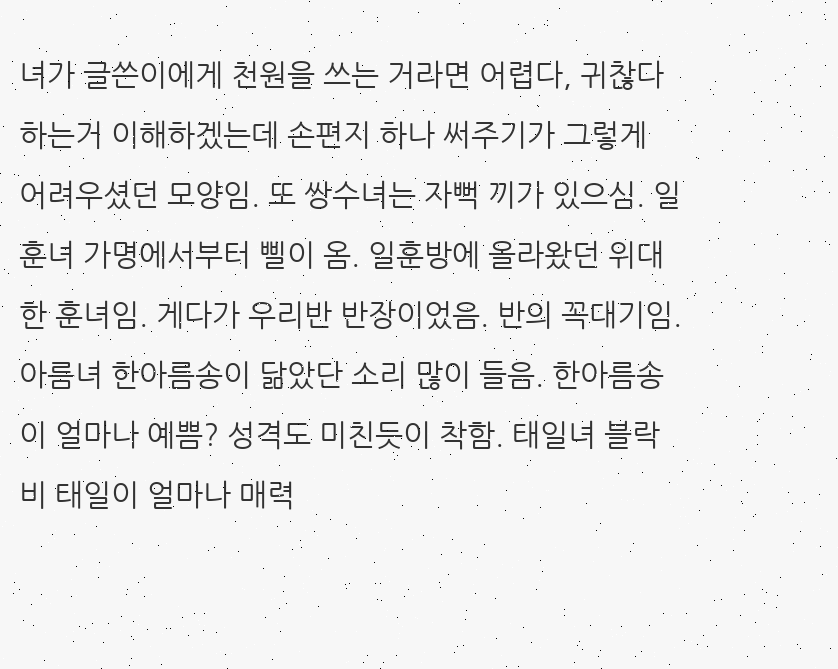녀가 글쓴이에게 천원을 쓰는 거라면 어렵다, 귀찮다하는거 이해하겠는데 손편지 하나 써주기가 그렇게 어려우셨던 모양임. 또 쌍수녀는 자뻑 끼가 있으심. 일훈녀 가명에서부터 삘이 옴. 일훈방에 올라왔던 위대한 훈녀임. 게다가 우리반 반장이었음. 반의 꼭대기임. 아름녀 한아름송이 닮았단 소리 많이 들음. 한아름송이 얼마나 예쁨? 성격도 미친듯이 착함. 태일녀 블락비 태일이 얼마나 매력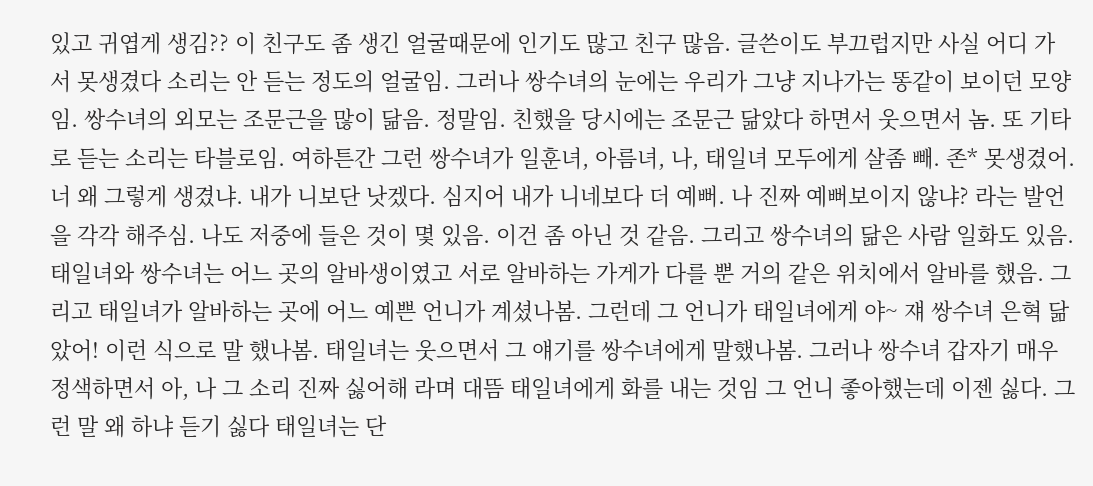있고 귀엽게 생김?? 이 친구도 좀 생긴 얼굴때문에 인기도 많고 친구 많음. 글쓴이도 부끄럽지만 사실 어디 가서 못생겼다 소리는 안 듣는 정도의 얼굴임. 그러나 쌍수녀의 눈에는 우리가 그냥 지나가는 똥같이 보이던 모양임. 쌍수녀의 외모는 조문근을 많이 닮음. 정말임. 친했을 당시에는 조문근 닮았다 하면서 웃으면서 놈. 또 기타로 듣는 소리는 타블로임. 여하튼간 그런 쌍수녀가 일훈녀, 아름녀, 나, 태일녀 모두에게 살좀 빼. 존* 못생겼어. 너 왜 그렇게 생겼냐. 내가 니보단 낫겠다. 심지어 내가 니네보다 더 예뻐. 나 진짜 예뻐보이지 않냐? 라는 발언을 각각 해주심. 나도 저중에 들은 것이 몇 있음. 이건 좀 아닌 것 같음. 그리고 쌍수녀의 닮은 사람 일화도 있음. 태일녀와 쌍수녀는 어느 곳의 알바생이였고 서로 알바하는 가게가 다를 뿐 거의 같은 위치에서 알바를 했음. 그리고 태일녀가 알바하는 곳에 어느 예쁜 언니가 계셨나봄. 그런데 그 언니가 태일녀에게 야~ 쟤 쌍수녀 은혁 닮았어! 이런 식으로 말 했나봄. 태일녀는 웃으면서 그 얘기를 쌍수녀에게 말했나봄. 그러나 쌍수녀 갑자기 매우 정색하면서 아, 나 그 소리 진짜 싫어해 라며 대뜸 태일녀에게 화를 내는 것임 그 언니 좋아했는데 이젠 싫다. 그런 말 왜 하냐 듣기 싫다 태일녀는 단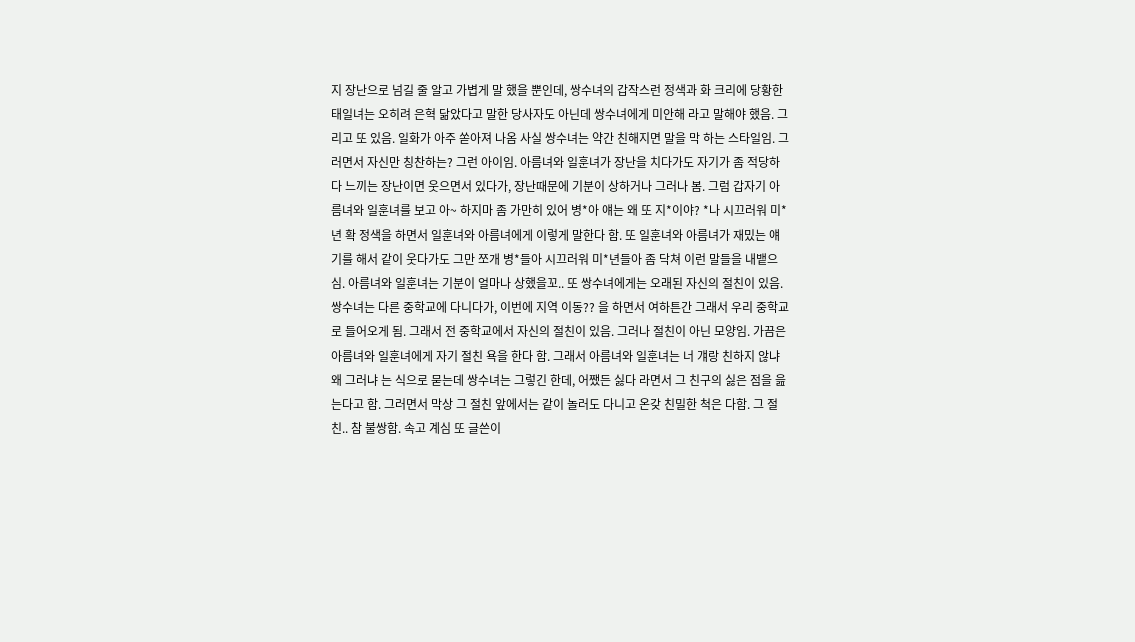지 장난으로 넘길 줄 알고 가볍게 말 했을 뿐인데, 쌍수녀의 갑작스런 정색과 화 크리에 당황한 태일녀는 오히려 은혁 닮았다고 말한 당사자도 아닌데 쌍수녀에게 미안해 라고 말해야 했음. 그리고 또 있음. 일화가 아주 쏟아져 나옴 사실 쌍수녀는 약간 친해지면 말을 막 하는 스타일임. 그러면서 자신만 칭찬하는? 그런 아이임. 아름녀와 일훈녀가 장난을 치다가도 자기가 좀 적당하다 느끼는 장난이면 웃으면서 있다가, 장난때문에 기분이 상하거나 그러나 봄. 그럼 갑자기 아름녀와 일훈녀를 보고 아~ 하지마 좀 가만히 있어 병*아 얘는 왜 또 지*이야? *나 시끄러워 미*년 확 정색을 하면서 일훈녀와 아름녀에게 이렇게 말한다 함. 또 일훈녀와 아름녀가 재밌는 얘기를 해서 같이 웃다가도 그만 쪼개 병*들아 시끄러워 미*년들아 좀 닥쳐 이런 말들을 내뱉으심. 아름녀와 일훈녀는 기분이 얼마나 상했을꼬.. 또 쌍수녀에게는 오래된 자신의 절친이 있음. 쌍수녀는 다른 중학교에 다니다가, 이번에 지역 이동?? 을 하면서 여하튼간 그래서 우리 중학교로 들어오게 됨. 그래서 전 중학교에서 자신의 절친이 있음. 그러나 절친이 아닌 모양임. 가끔은 아름녀와 일훈녀에게 자기 절친 욕을 한다 함. 그래서 아름녀와 일훈녀는 너 걔랑 친하지 않냐 왜 그러냐 는 식으로 묻는데 쌍수녀는 그렇긴 한데, 어쨌든 싫다 라면서 그 친구의 싫은 점을 읊는다고 함. 그러면서 막상 그 절친 앞에서는 같이 놀러도 다니고 온갖 친밀한 척은 다함. 그 절친.. 참 불쌍함. 속고 계심 또 글쓴이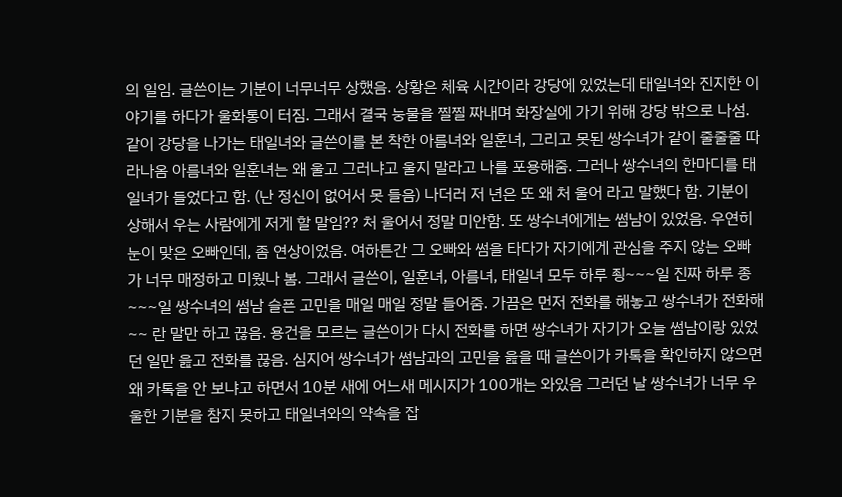의 일임. 글쓴이는 기분이 너무너무 상했음. 상황은 체육 시간이라 강당에 있었는데 태일녀와 진지한 이야기를 하다가 울화통이 터짐. 그래서 결국 눙물을 찔찔 짜내며 화장실에 가기 위해 강당 밖으로 나섬. 같이 강당을 나가는 태일녀와 글쓴이를 본 착한 아름녀와 일훈녀, 그리고 못된 쌍수녀가 같이 줄줄줄 따라나옴 아름녀와 일훈녀는 왜 울고 그러냐고 울지 말라고 나를 포용해줌. 그러나 쌍수녀의 한마디를 태일녀가 들었다고 함. (난 정신이 없어서 못 들음) 나더러 저 년은 또 왜 처 울어 라고 말했다 함. 기분이 상해서 우는 사람에게 저게 할 말임?? 처 울어서 정말 미안함. 또 쌍수녀에게는 썸남이 있었음. 우연히 눈이 맞은 오빠인데, 좀 연상이었음. 여하튼간 그 오빠와 썸을 타다가 자기에게 관심을 주지 않는 오빠가 너무 매정하고 미웠나 봄. 그래서 글쓴이, 일훈녀, 아름녀, 태일녀 모두 하루 죙~~~일 진짜 하루 종~~~일 쌍수녀의 썸남 슬픈 고민을 매일 매일 정말 들어줌. 가끔은 먼저 전화를 해놓고 쌍수녀가 전화해~~ 란 말만 하고 끊음. 용건을 모르는 글쓴이가 다시 전화를 하면 쌍수녀가 자기가 오늘 썸남이랑 있었던 일만 읊고 전화를 끊음. 심지어 쌍수녀가 썸남과의 고민을 읊을 때 글쓴이가 카톡을 확인하지 않으면 왜 카톡을 안 보냐고 하면서 10분 새에 어느새 메시지가 100개는 와있음 그러던 날 쌍수녀가 너무 우울한 기분을 참지 못하고 태일녀와의 약속을 잡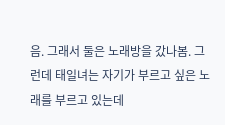음. 그래서 둘은 노래방을 갔나봄. 그런데 태일녀는 자기가 부르고 싶은 노래를 부르고 있는데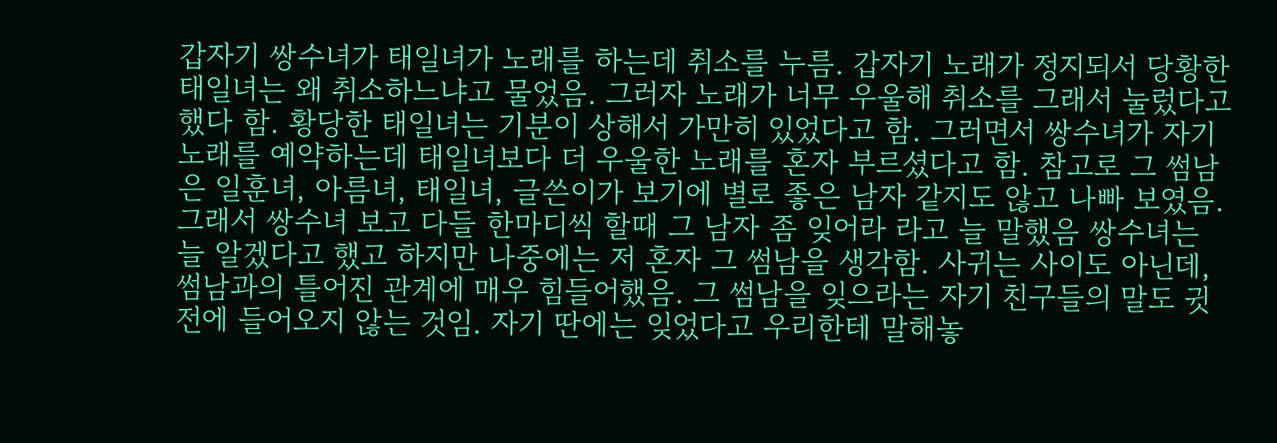갑자기 쌍수녀가 태일녀가 노래를 하는데 취소를 누름. 갑자기 노래가 정지되서 당황한 태일녀는 왜 취소하느냐고 물었음. 그러자 노래가 너무 우울해 취소를 그래서 눌렀다고 했다 함. 황당한 태일녀는 기분이 상해서 가만히 있었다고 함. 그러면서 쌍수녀가 자기 노래를 예약하는데 태일녀보다 더 우울한 노래를 혼자 부르셨다고 함. 참고로 그 썸남은 일훈녀, 아름녀, 태일녀, 글쓴이가 보기에 별로 좋은 남자 같지도 않고 나빠 보였음. 그래서 쌍수녀 보고 다들 한마디씩 할때 그 남자 좀 잊어라 라고 늘 말했음 쌍수녀는 늘 알겠다고 했고 하지만 나중에는 저 혼자 그 썸남을 생각함. 사귀는 사이도 아닌데, 썸남과의 틀어진 관계에 매우 힘들어했음. 그 썸남을 잊으라는 자기 친구들의 말도 귓전에 들어오지 않는 것임. 자기 딴에는 잊었다고 우리한테 말해놓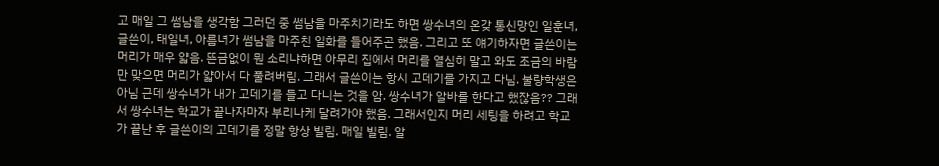고 매일 그 썸남을 생각함 그러던 중 썸남을 마주치기라도 하면 쌍수녀의 온갖 통신망인 일훈녀, 글쓴이, 태일녀, 아름녀가 썸남을 마주친 일화를 들어주곤 했음. 그리고 또 얘기하자면 글쓴이는 머리가 매우 얇음. 뜬금없이 뭔 소리냐하면 아무리 집에서 머리를 열심히 말고 와도 조금의 바람만 맞으면 머리가 얇아서 다 풀려버림. 그래서 글쓴이는 항시 고데기를 가지고 다님. 불량학생은 아님 근데 쌍수녀가 내가 고데기를 들고 다니는 것을 암. 쌍수녀가 알바를 한다고 했잖음?? 그래서 쌍수녀는 학교가 끝나자마자 부리나케 달려가야 했음. 그래서인지 머리 세팅을 하려고 학교가 끝난 후 글쓴이의 고데기를 정말 항상 빌림. 매일 빌림. 알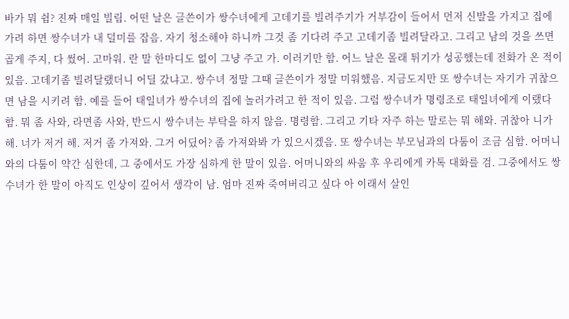바가 뭐 쉼? 진짜 매일 빌림. 어떤 날은 글쓴이가 쌍수녀에게 고데기를 빌려주기가 거부감이 들어서 먼저 신발을 가지고 집에 가려 하면 쌍수녀가 내 덜미를 잡음. 자기 청소해야 하니까 그것 좀 기다려 주고 고데기좀 빌려달라고. 그리고 남의 것을 쓰면 곱게 주지, 다 썼어. 고마워. 란 말 한마디도 없이 그냥 주고 가. 이러기만 함. 어느 날은 몰래 튀기가 성공했는데 전화가 온 적이 있음. 고데기좀 빌려달랬더니 어딜 갔냐고. 쌍수녀 정말 그때 글쓴이가 정말 미워했음. 지금도지만 또 쌍수녀는 자기가 귀찮으면 남을 시키려 함. 예를 들어 태일녀가 쌍수녀의 집에 놀러가려고 한 적이 있음. 그럼 쌍수녀가 명령조로 태일녀에게 이랬다 함. 뭐 좀 사와, 라면좀 사와, 반드시 쌍수녀는 부탁을 하지 않음. 명령함. 그리고 기타 자주 하는 말로는 뭐 해와. 귀찮아 니가 해. 너가 저거 해. 저거 좀 가져와. 그거 어딨어? 좀 가져와봐 가 있으시겠음. 또 쌍수녀는 부모님과의 다툼이 조금 심함. 어머니와의 다툼이 약간 심한데, 그 중에서도 가장 심하게 한 말이 있음. 어머니와의 싸움 후 우리에게 카톡 대화를 검. 그중에서도 쌍수녀가 한 말이 아직도 인상이 깊어서 생각이 남. 엄마 진짜 죽여버리고 싶다 아 이래서 살인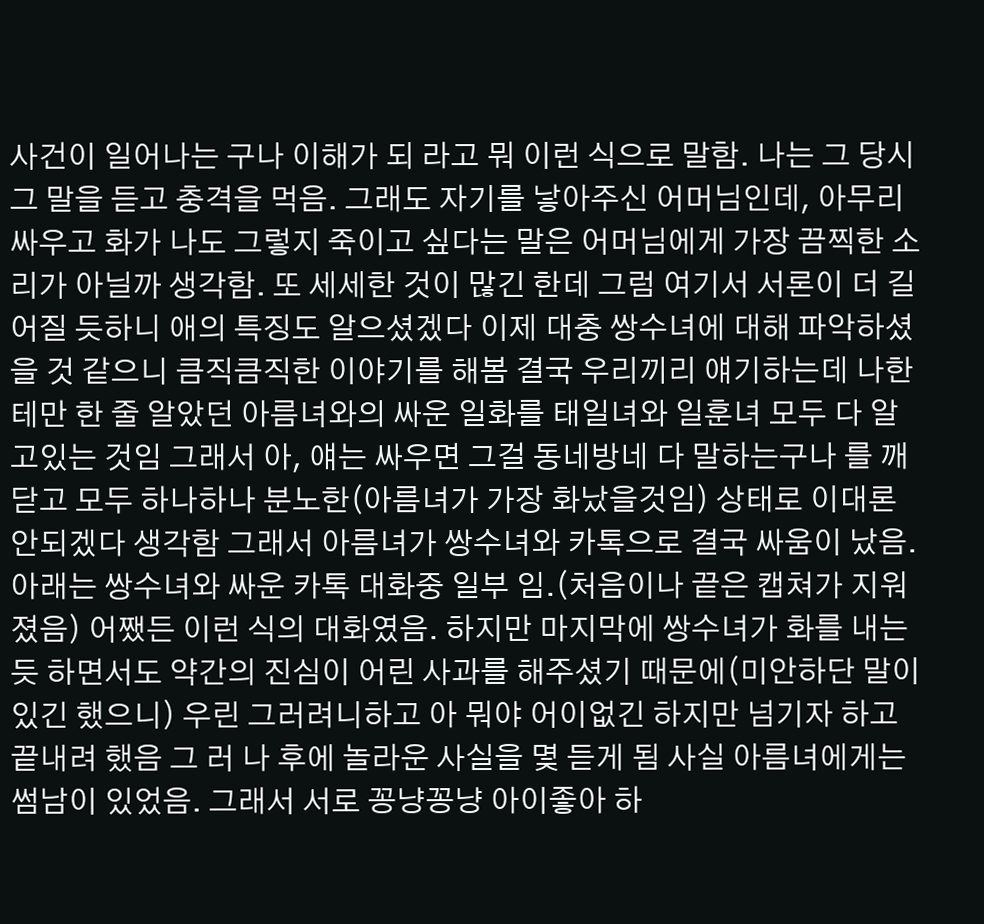사건이 일어나는 구나 이해가 되 라고 뭐 이런 식으로 말함. 나는 그 당시 그 말을 듣고 충격을 먹음. 그래도 자기를 낳아주신 어머님인데, 아무리 싸우고 화가 나도 그렇지 죽이고 싶다는 말은 어머님에게 가장 끔찍한 소리가 아닐까 생각함. 또 세세한 것이 많긴 한데 그럼 여기서 서론이 더 길어질 듯하니 애의 특징도 알으셨겠다 이제 대충 쌍수녀에 대해 파악하셨을 것 같으니 큼직큼직한 이야기를 해봄 결국 우리끼리 얘기하는데 나한테만 한 줄 알았던 아름녀와의 싸운 일화를 태일녀와 일훈녀 모두 다 알고있는 것임 그래서 아, 얘는 싸우면 그걸 동네방네 다 말하는구나 를 깨닫고 모두 하나하나 분노한(아름녀가 가장 화났을것임) 상태로 이대론 안되겠다 생각함 그래서 아름녀가 쌍수녀와 카톡으로 결국 싸움이 났음. 아래는 쌍수녀와 싸운 카톡 대화중 일부 임.(처음이나 끝은 캡쳐가 지워졌음) 어쨌든 이런 식의 대화였음. 하지만 마지막에 쌍수녀가 화를 내는 듯 하면서도 약간의 진심이 어린 사과를 해주셨기 때문에(미안하단 말이 있긴 했으니) 우린 그러려니하고 아 뭐야 어이없긴 하지만 넘기자 하고 끝내려 했음 그 러 나 후에 놀라운 사실을 몇 듣게 됨 사실 아름녀에게는 썸남이 있었음. 그래서 서로 꽁냥꽁냥 아이좋아 하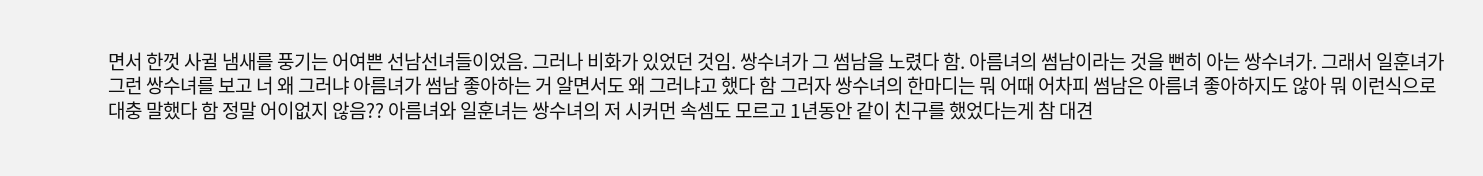면서 한껏 사귈 냄새를 풍기는 어여쁜 선남선녀들이었음. 그러나 비화가 있었던 것임. 쌍수녀가 그 썸남을 노렸다 함. 아름녀의 썸남이라는 것을 뻔히 아는 쌍수녀가. 그래서 일훈녀가 그런 쌍수녀를 보고 너 왜 그러냐 아름녀가 썸남 좋아하는 거 알면서도 왜 그러냐고 했다 함 그러자 쌍수녀의 한마디는 뭐 어때 어차피 썸남은 아름녀 좋아하지도 않아 뭐 이런식으로 대충 말했다 함 정말 어이없지 않음?? 아름녀와 일훈녀는 쌍수녀의 저 시커먼 속셈도 모르고 1년동안 같이 친구를 했었다는게 참 대견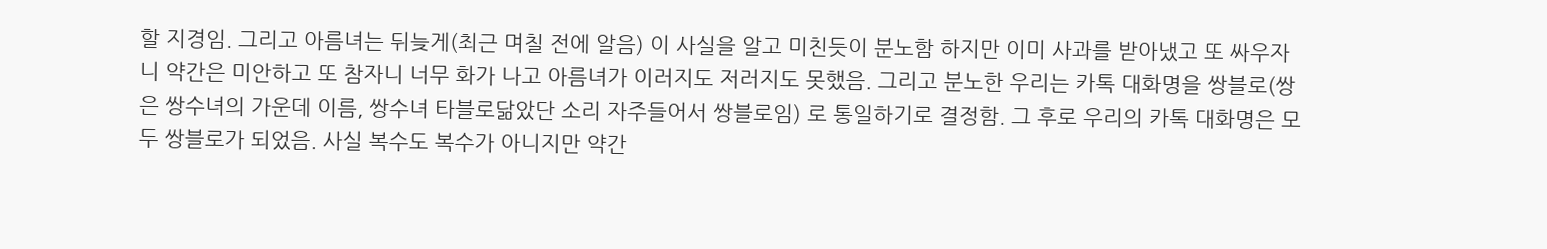할 지경임. 그리고 아름녀는 뒤늦게(최근 며칠 전에 알음) 이 사실을 알고 미친듯이 분노함 하지만 이미 사과를 받아냈고 또 싸우자니 약간은 미안하고 또 참자니 너무 화가 나고 아름녀가 이러지도 저러지도 못했음. 그리고 분노한 우리는 카톡 대화명을 쌍블로(쌍은 쌍수녀의 가운데 이름, 쌍수녀 타블로닮았단 소리 자주들어서 쌍블로임) 로 통일하기로 결정함. 그 후로 우리의 카톡 대화명은 모두 쌍블로가 되었음. 사실 복수도 복수가 아니지만 약간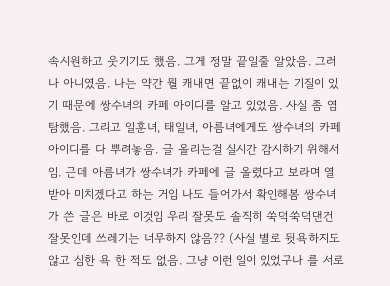속시원하고 웃기기도 했음. 그게 정말 끝일줄 알았음. 그러나 아니였음. 나는 약간 뭘 캐내면 끝없이 캐내는 기질이 있기 때문에 쌍수녀의 카페 아이디를 알고 있었음. 사실 좀 염탐했음. 그리고 일훈녀, 태일녀, 아름녀에게도 쌍수녀의 카페 아이디를 다 뿌려놓음. 글 올리는걸 실시간 감시하기 위해서임. 근데 아름녀가 쌍수녀가 카페에 글 올렸다고 보라며 열받아 미치겠다고 하는 거임 나도 들어가서 확인해봄 쌍수녀가 쓴 글은 바로 이것임 우리 잘못도 솔직히 쑥덕쑥덕댄건 잘못인데 쓰레기는 너무하지 않음?? (사실 별로 뒷욕하지도 않고 심한 욕 한 적도 없음. 그냥 이런 일이 있었구나 를 서로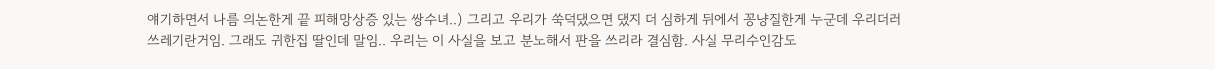얘기하면서 나름 의논한게 끝 피해망상증 있는 쌍수녀..) 그리고 우리가 쑥덕댔으면 댔지 더 심하게 뒤에서 꽁냥질한게 누군데 우리더러 쓰레기란거임. 그래도 귀한집 딸인데 말임.. 우리는 이 사실을 보고 분노해서 판을 쓰리라 결심함. 사실 무리수인감도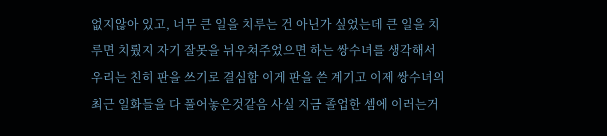없지않아 있고, 너무 큰 일을 치루는 건 아닌가 싶었는데 큰 일을 치루면 치뤘지 자기 잘못을 뉘우쳐주었으면 하는 쌍수녀를 생각해서 우리는 친히 판을 쓰기로 결심함 이게 판을 쓴 계기고 이제 쌍수녀의 최근 일화들을 다 풀어놓은것같음 사실 지금 졸업한 셈에 이러는거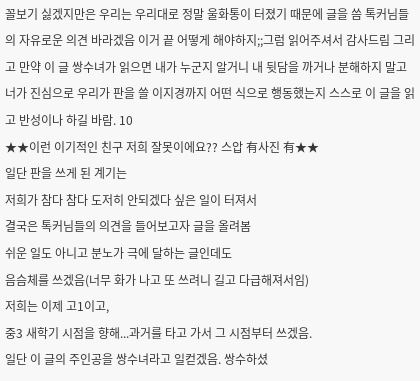꼴보기 싫겠지만은 우리는 우리대로 정말 울화통이 터졌기 때문에 글을 씀 톡커님들의 자유로운 의견 바라겠음 이거 끝 어떻게 해야하지;;그럼 읽어주셔서 감사드림 그리고 만약 이 글 쌍수녀가 읽으면 내가 누군지 알거니 내 뒷담을 까거나 분해하지 말고 너가 진심으로 우리가 판을 쓸 이지경까지 어떤 식으로 행동했는지 스스로 이 글을 읽고 반성이나 하길 바람. 10
★★이런 이기적인 친구 저희 잘못이에요?? 스압 有사진 有★★
일단 판을 쓰게 된 계기는
저희가 참다 참다 도저히 안되겠다 싶은 일이 터져서
결국은 톡커님들의 의견을 들어보고자 글을 올려봄
쉬운 일도 아니고 분노가 극에 달하는 글인데도
음슴체를 쓰겠음(너무 화가 나고 또 쓰려니 길고 다급해져서임)
저희는 이제 고1이고,
중3 새학기 시점을 향해...과거를 타고 가서 그 시점부터 쓰겠음.
일단 이 글의 주인공을 쌍수녀라고 일컫겠음. 쌍수하셨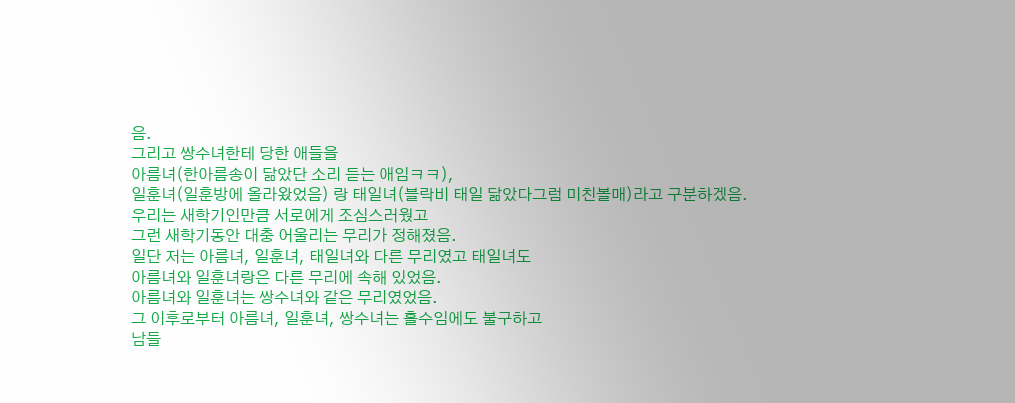음.
그리고 쌍수녀한테 당한 애들을
아름녀(한아름송이 닮았단 소리 듣는 애임ㅋㅋ),
일훈녀(일훈방에 올라왔었음) 랑 태일녀(블락비 태일 닮았다그럼 미친볼매)라고 구분하겠음.
우리는 새학기인만큼 서로에게 조심스러웠고
그런 새학기동안 대충 어울리는 무리가 정해졌음.
일단 저는 아름녀, 일훈녀, 태일녀와 다른 무리였고 태일녀도
아름녀와 일훈녀랑은 다른 무리에 속해 있었음.
아름녀와 일훈녀는 쌍수녀와 같은 무리였었음.
그 이후로부터 아름녀, 일훈녀, 쌍수녀는 홀수임에도 불구하고
남들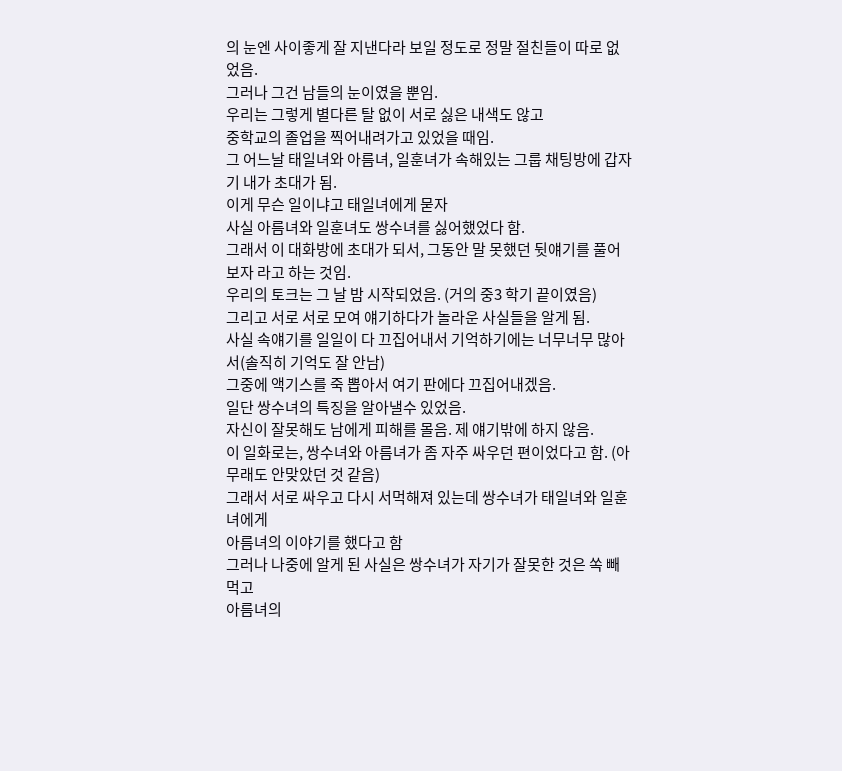의 눈엔 사이좋게 잘 지낸다라 보일 정도로 정말 절친들이 따로 없었음.
그러나 그건 남들의 눈이였을 뿐임.
우리는 그렇게 별다른 탈 없이 서로 싫은 내색도 않고
중학교의 졸업을 찍어내려가고 있었을 때임.
그 어느날 태일녀와 아름녀, 일훈녀가 속해있는 그룹 채팅방에 갑자기 내가 초대가 됨.
이게 무슨 일이냐고 태일녀에게 묻자
사실 아름녀와 일훈녀도 쌍수녀를 싫어했었다 함.
그래서 이 대화방에 초대가 되서, 그동안 말 못했던 뒷얘기를 풀어보자 라고 하는 것임.
우리의 토크는 그 날 밤 시작되었음. (거의 중3 학기 끝이였음)
그리고 서로 서로 모여 얘기하다가 놀라운 사실들을 알게 됨.
사실 속얘기를 일일이 다 끄집어내서 기억하기에는 너무너무 많아서(솔직히 기억도 잘 안남)
그중에 액기스를 죽 뽑아서 여기 판에다 끄집어내겠음.
일단 쌍수녀의 특징을 알아낼수 있었음.
자신이 잘못해도 남에게 피해를 몰음. 제 얘기밖에 하지 않음.
이 일화로는, 쌍수녀와 아름녀가 좀 자주 싸우던 편이었다고 함. (아무래도 안맞았던 것 같음)
그래서 서로 싸우고 다시 서먹해져 있는데 쌍수녀가 태일녀와 일훈녀에게
아름녀의 이야기를 했다고 함
그러나 나중에 알게 된 사실은 쌍수녀가 자기가 잘못한 것은 쏙 빼먹고
아름녀의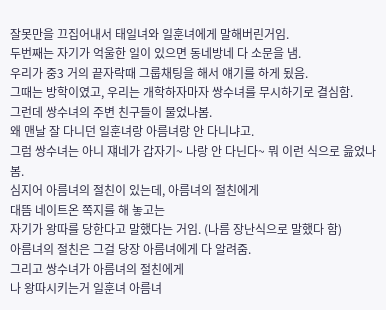잘못만을 끄집어내서 태일녀와 일훈녀에게 말해버린거임.
두번째는 자기가 억울한 일이 있으면 동네방네 다 소문을 냄.
우리가 중3 거의 끝자락때 그룹채팅을 해서 얘기를 하게 됬음.
그때는 방학이였고, 우리는 개학하자마자 쌍수녀를 무시하기로 결심함.
그런데 쌍수녀의 주변 친구들이 물었나봄.
왜 맨날 잘 다니던 일훈녀랑 아름녀랑 안 다니냐고.
그럼 쌍수녀는 아니 쟤네가 갑자기~ 나랑 안 다닌다~ 뭐 이런 식으로 읊었나봄.
심지어 아름녀의 절친이 있는데, 아름녀의 절친에게
대뜸 네이트온 쪽지를 해 놓고는
자기가 왕따를 당한다고 말했다는 거임. (나름 장난식으로 말했다 함)
아름녀의 절친은 그걸 당장 아름녀에게 다 알려줌.
그리고 쌍수녀가 아름녀의 절친에게
나 왕따시키는거 일훈녀 아름녀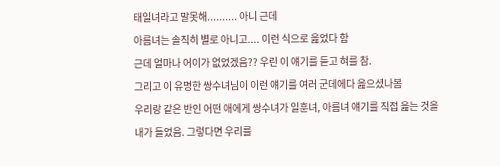태일녀라고 말못해.......... 아니 근데
아름녀는 솔직히 별로 아니고.... 이런 식으로 읊었다 함
근데 얼마나 어이가 없었겠음?? 우린 이 얘기를 듣고 혀를 참.
그리고 이 유명한 쌍수녀님이 이런 얘기를 여러 군데에다 읊으셨나봄
우리랑 같은 반인 어떤 애에게 쌍수녀가 일훈녀, 아름녀 얘기를 직접 읊는 것을
내가 들었음. 그렇다면 우리를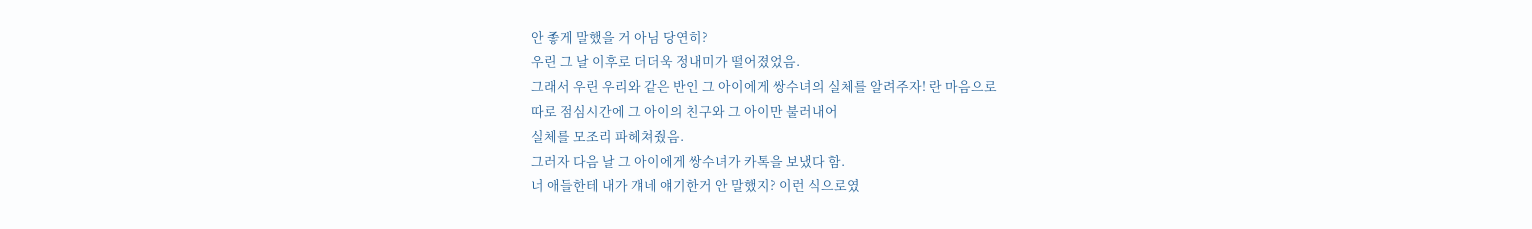안 좋게 말했을 거 아님 당연히?
우린 그 날 이후로 더더욱 정내미가 떨어졌었음.
그래서 우린 우리와 같은 반인 그 아이에게 쌍수녀의 실체를 알려주자! 란 마음으로
따로 점심시간에 그 아이의 친구와 그 아이만 불러내어
실체를 모조리 파헤쳐줬음.
그러자 다음 날 그 아이에게 쌍수녀가 카톡을 보냈다 함.
너 애들한테 내가 걔네 얘기한거 안 말했지? 이런 식으로였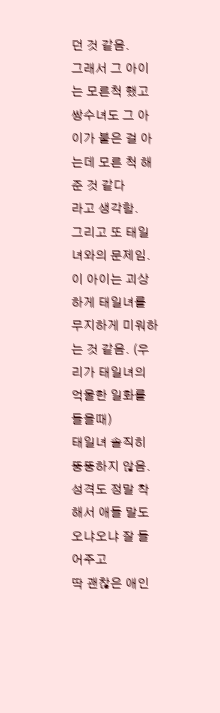던 것 같음.
그래서 그 아이는 모른척 했고 쌍수녀도 그 아이가 불은 걸 아는데 모른 척 해준 것 같다
라고 생각함.
그리고 또 태일녀와의 문제임.
이 아이는 괴상하게 태일녀를 무지하게 미워하는 것 같음. (우리가 태일녀의 억울한 일화를 들을때)
태일녀 솔직히 뚱뚱하지 않음. 성격도 정말 착해서 애들 말도 오냐오냐 잘 들어주고
딱 괜찮은 애인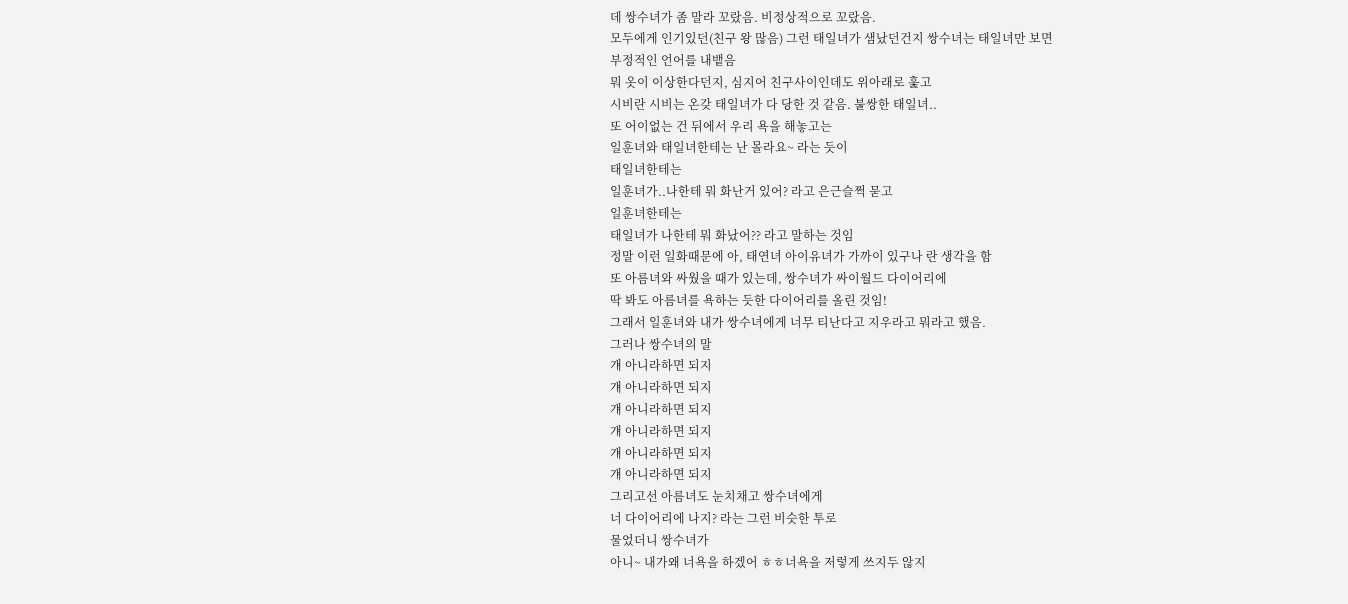데 쌍수녀가 좀 말라 꼬랐음. 비정상적으로 꼬랐음.
모두에게 인기있던(친구 왕 많음) 그런 태일녀가 샘났던건지 쌍수녀는 태일녀만 보면
부정적인 언어를 내뱉음
뭐 옷이 이상한다던지, 심지어 친구사이인데도 위아래로 훑고
시비란 시비는 온갖 태일녀가 다 당한 것 같음. 불쌍한 태일녀..
또 어이없는 건 뒤에서 우리 욕을 해놓고는
일훈녀와 태일녀한테는 난 몰라요~ 라는 듯이
태일녀한테는
일훈녀가..나한테 뭐 화난거 있어? 라고 은근슬쩍 묻고
일훈녀한테는
태일녀가 나한테 뭐 화났어?? 라고 말하는 것임
정말 이런 일화때문에 아, 태연녀 아이유녀가 가까이 있구나 란 생각을 함
또 아름녀와 싸웠을 때가 있는데, 쌍수녀가 싸이월드 다이어리에
딱 봐도 아름녀를 욕하는 듯한 다이어리를 올린 것임!
그래서 일훈녀와 내가 쌍수녀에게 너무 티난다고 지우라고 뭐라고 했음.
그러나 쌍수녀의 말
걔 아니라하면 되지
걔 아니라하면 되지
걔 아니라하면 되지
걔 아니라하면 되지
걔 아니라하면 되지
걔 아니라하면 되지
그리고선 아름녀도 눈치채고 쌍수녀에게
너 다이어리에 나지? 라는 그런 비슷한 투로
물었더니 쌍수녀가
아니~ 내가왜 너욕을 하겠어 ㅎㅎ너욕을 저렇게 쓰지두 않지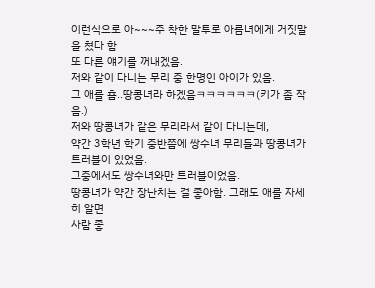이런식으로 아~~~주 착한 말투로 아름녀에게 거짓말을 쳤다 함
또 다른 얘기를 꺼내겠음.
저와 같이 다니는 무리 중 한명인 아이가 있음.
그 애를 흠..땅콩녀라 하겠음ㅋㅋㅋㅋㅋㅋ(키가 좀 작음.)
저와 땅콩녀가 같은 무리라서 같이 다니는데,
약간 3학년 학기 중반쯤에 쌍수녀 무리들과 땅콩녀가 트러블이 있었음.
그중에서도 쌍수녀와만 트러블이었음.
땅콩녀가 약간 장난치는 걸 좋아함. 그래도 애를 자세히 알면
사람 좋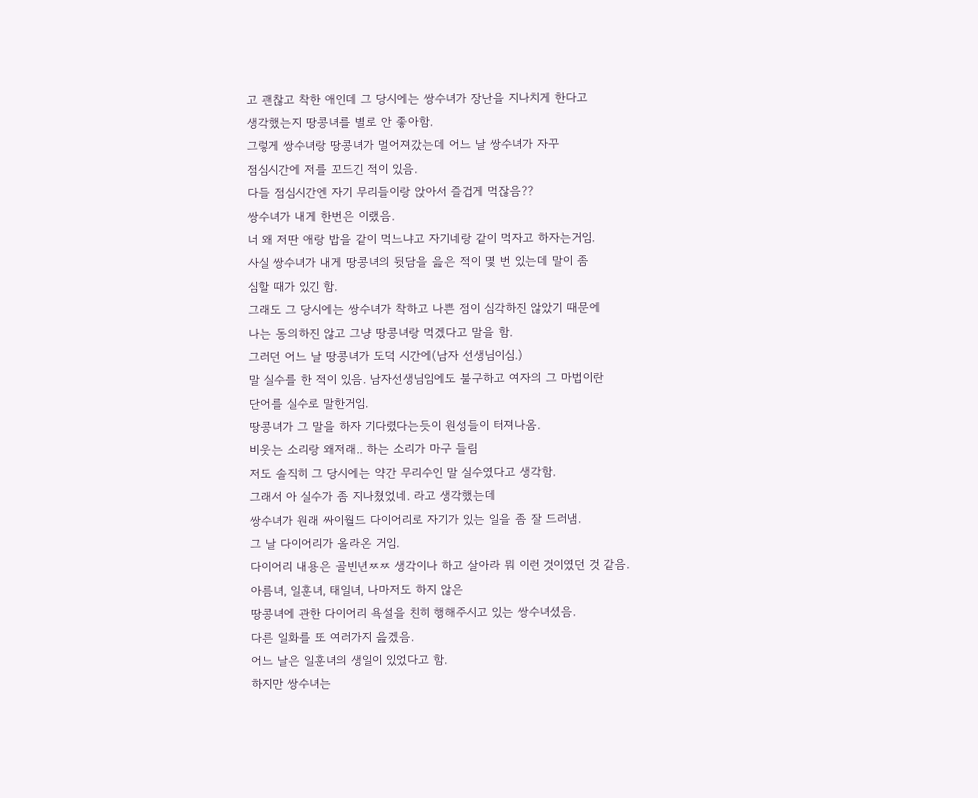고 괜찮고 착한 애인데 그 당시에는 쌍수녀가 장난을 지나치게 한다고
생각했는지 땅콩녀를 별로 안 좋아함.
그렇게 쌍수녀랑 땅콩녀가 멀어져갔는데 어느 날 쌍수녀가 자꾸
점심시간에 저를 꼬드긴 적이 있음.
다들 점심시간엔 자기 무리들이랑 앉아서 즐겁게 먹잖음??
쌍수녀가 내게 한번은 이랬음.
너 왜 저딴 애랑 밥을 같이 먹느냐고 자기네랑 같이 먹자고 하자는거임.
사실 쌍수녀가 내게 땅콩녀의 뒷담을 읊은 적이 몇 번 있는데 말이 좀
심할 때가 있긴 함.
그래도 그 당시에는 쌍수녀가 착하고 나쁜 점이 심각하진 않았기 때문에
나는 동의하진 않고 그냥 땅콩녀랑 먹겠다고 말을 함.
그러던 어느 날 땅콩녀가 도덕 시간에(남자 선생님이심.)
말 실수를 한 적이 있음. 남자선생님임에도 불구하고 여자의 그 마법이란
단어를 실수로 말한거임.
땅콩녀가 그 말을 하자 기다렸다는듯이 원성들이 터져나옴.
비웃는 소리랑 왜저래.. 하는 소리가 마구 들림
저도 솔직히 그 당시에는 약간 무리수인 말 실수였다고 생각함.
그래서 아 실수가 좀 지나쳤었네. 라고 생각했는데
쌍수녀가 원래 싸이월드 다이어리로 자기가 있는 일을 좀 잘 드러냄.
그 날 다이어리가 올라온 거임.
다이어리 내용은 골빈년ㅉㅉ 생각이나 하고 살아라 뭐 이런 것이였던 것 같음.
아름녀, 일훈녀, 태일녀, 나마저도 하지 않은
땅콩녀에 관한 다이어리 욕설을 친히 행해주시고 있는 쌍수녀셨음.
다른 일화를 또 여러가지 읊겠음.
어느 날은 일훈녀의 생일이 있었다고 함.
하지만 쌍수녀는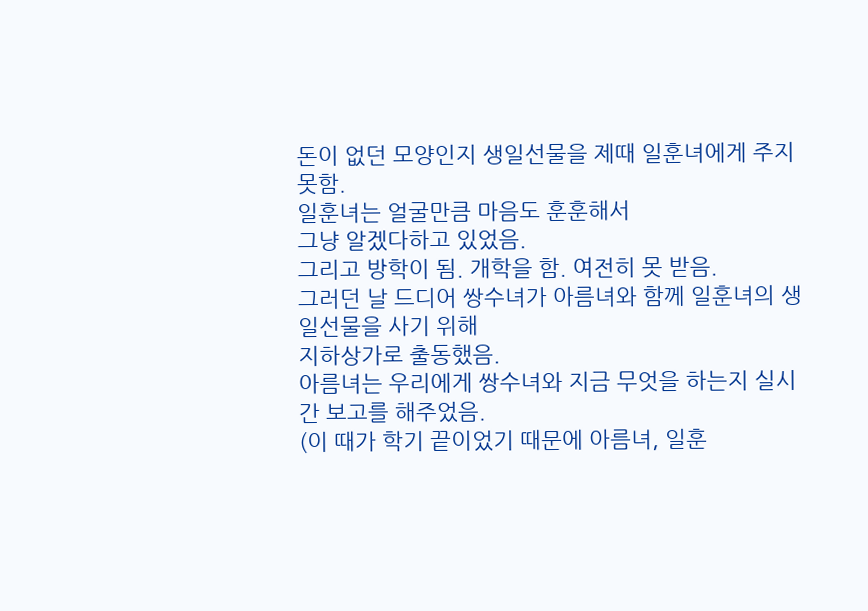돈이 없던 모양인지 생일선물을 제때 일훈녀에게 주지 못함.
일훈녀는 얼굴만큼 마음도 훈훈해서
그냥 알겠다하고 있었음.
그리고 방학이 됨. 개학을 함. 여전히 못 받음.
그러던 날 드디어 쌍수녀가 아름녀와 함께 일훈녀의 생일선물을 사기 위해
지하상가로 출동했음.
아름녀는 우리에게 쌍수녀와 지금 무엇을 하는지 실시간 보고를 해주었음.
(이 때가 학기 끝이었기 때문에 아름녀, 일훈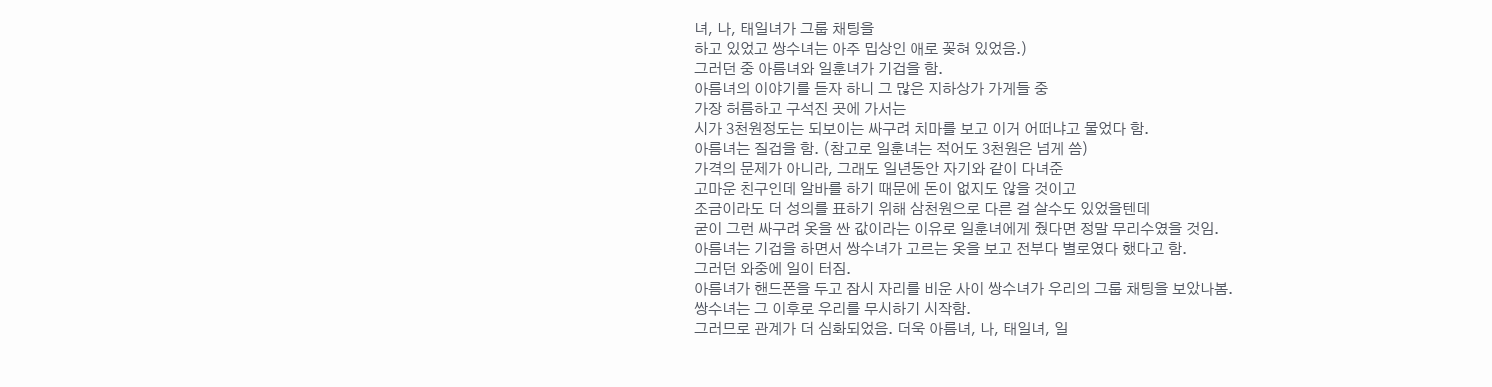녀, 나, 태일녀가 그룹 채팅을
하고 있었고 쌍수녀는 아주 밉상인 애로 꽂혀 있었음.)
그러던 중 아름녀와 일훈녀가 기겁을 함.
아름녀의 이야기를 듣자 하니 그 많은 지하상가 가게들 중
가장 허름하고 구석진 곳에 가서는
시가 3천원정도는 되보이는 싸구려 치마를 보고 이거 어떠냐고 물었다 함.
아름녀는 질겁을 함. (참고로 일훈녀는 적어도 3천원은 넘게 씀)
가격의 문제가 아니라, 그래도 일년동안 자기와 같이 다녀준
고마운 친구인데 알바를 하기 때문에 돈이 없지도 않을 것이고
조금이라도 더 성의를 표하기 위해 삼천원으로 다른 걸 살수도 있었을텐데
굳이 그런 싸구려 옷을 싼 값이라는 이유로 일훈녀에게 줬다면 정말 무리수였을 것임.
아름녀는 기겁을 하면서 쌍수녀가 고르는 옷을 보고 전부다 별로였다 했다고 함.
그러던 와중에 일이 터짐.
아름녀가 핸드폰을 두고 잠시 자리를 비운 사이 쌍수녀가 우리의 그룹 채팅을 보았나봄.
쌍수녀는 그 이후로 우리를 무시하기 시작함.
그러므로 관계가 더 심화되었음. 더욱 아름녀, 나, 태일녀, 일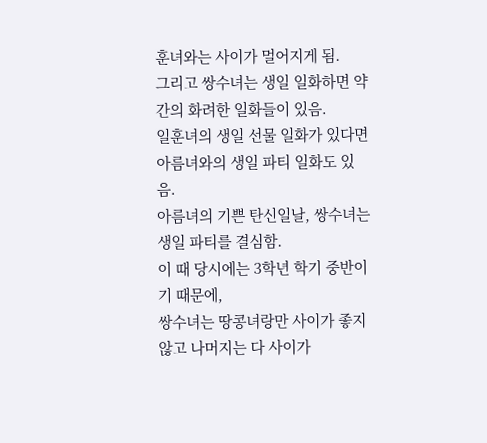훈녀와는 사이가 멀어지게 됨.
그리고 쌍수녀는 생일 일화하면 약간의 화려한 일화들이 있음.
일훈녀의 생일 선물 일화가 있다면 아름녀와의 생일 파티 일화도 있음.
아름녀의 기쁜 탄신일날, 쌍수녀는 생일 파티를 결심함.
이 때 당시에는 3학년 학기 중반이기 때문에,
쌍수녀는 땅콩녀랑만 사이가 좋지 않고 나머지는 다 사이가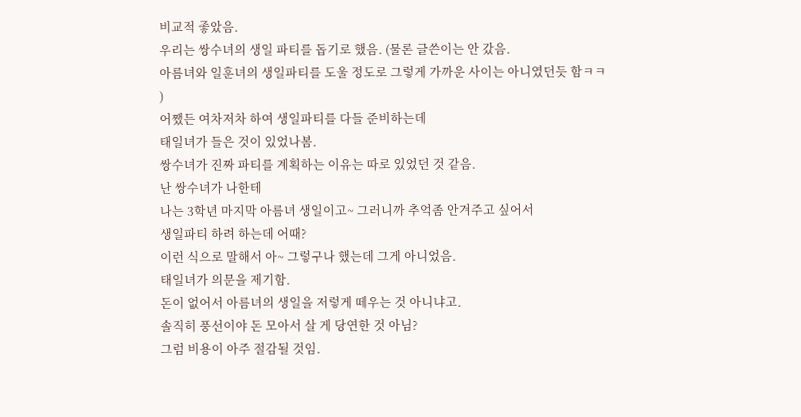비교적 좋았음.
우리는 쌍수녀의 생일 파티를 돕기로 했음. (물론 글쓴이는 안 갔음.
아름녀와 일훈녀의 생일파티를 도울 정도로 그렇게 가까운 사이는 아니였던듯 함ㅋㅋ
)
어쨌든 여차저차 하여 생일파티를 다들 준비하는데
태일녀가 들은 것이 있었나봄.
쌍수녀가 진짜 파티를 계획하는 이유는 따로 있었던 것 같음.
난 쌍수녀가 나한테
나는 3학년 마지막 아름녀 생일이고~ 그러니까 추억좀 안겨주고 싶어서
생일파티 하려 하는데 어때?
이런 식으로 말해서 아~ 그렇구나 했는데 그게 아니었음.
태일녀가 의문을 제기함.
돈이 없어서 아름녀의 생일을 저렇게 떼우는 것 아니냐고.
솔직히 풍선이야 돈 모아서 살 게 당연한 것 아님?
그럼 비용이 아주 절감될 것임.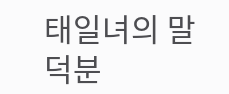태일녀의 말 덕분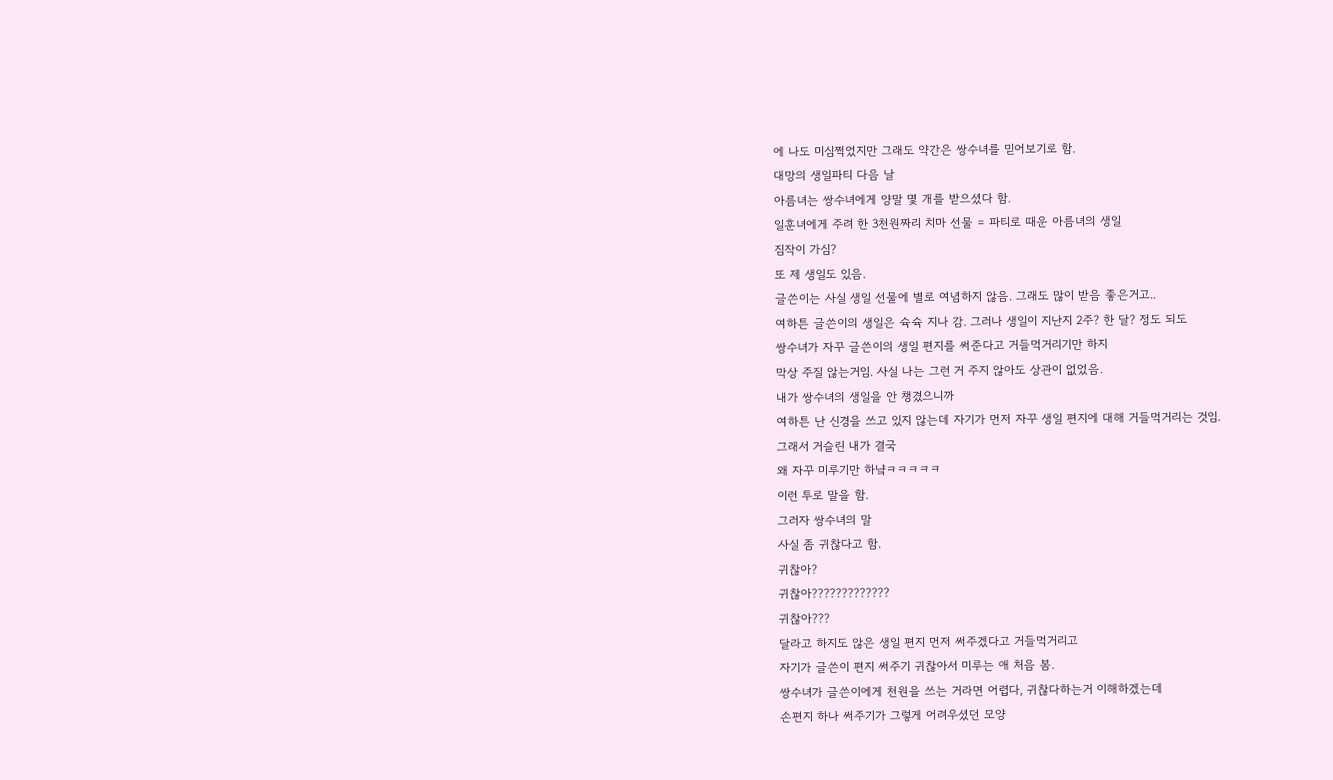에 나도 미심쩍었지만 그래도 약간은 쌍수녀를 믿어보기로 함.
대망의 생일파티 다음 날
아름녀는 쌍수녀에게 양말 몇 개를 받으셨다 함.
일훈녀에게 주려 한 3천원짜리 치마 선물 = 파티로 때운 아름녀의 생일
짐작이 가심?
또 제 생일도 있음.
글쓴이는 사실 생일 선물에 별로 여념하지 않음. 그래도 많이 받음 좋은거고..
여하튼 글쓴이의 생일은 슉슉 지나 감. 그러나 생일이 지난지 2주? 한 달? 정도 되도
쌍수녀가 자꾸 글쓴이의 생일 편지를 써준다고 거들먹거리기만 하지
막상 주질 않는거임. 사실 나는 그런 거 주지 않아도 상관이 없었음.
내가 쌍수녀의 생일을 안 챙겼으니까
여하튼 난 신경을 쓰고 있지 않는데 자기가 먼저 자꾸 생일 편지에 대해 거들먹거리는 것임.
그래서 거슬린 내가 결국
왜 자꾸 미루기만 하냨ㅋㅋㅋㅋㅋ
이런 투로 말을 함.
그러자 쌍수녀의 말
사실 좀 귀찮다고 함.
귀찮아?
귀찮아?????????????
귀찮아???
달라고 하지도 않은 생일 편지 먼저 써주겠다고 거들먹거리고
자기가 글쓴이 편지 써주기 귀찮아서 미루는 애 처음 봄.
쌍수녀가 글쓴이에게 천원을 쓰는 거라면 어렵다, 귀찮다하는거 이해하겠는데
손편지 하나 써주기가 그렇게 어려우셨던 모양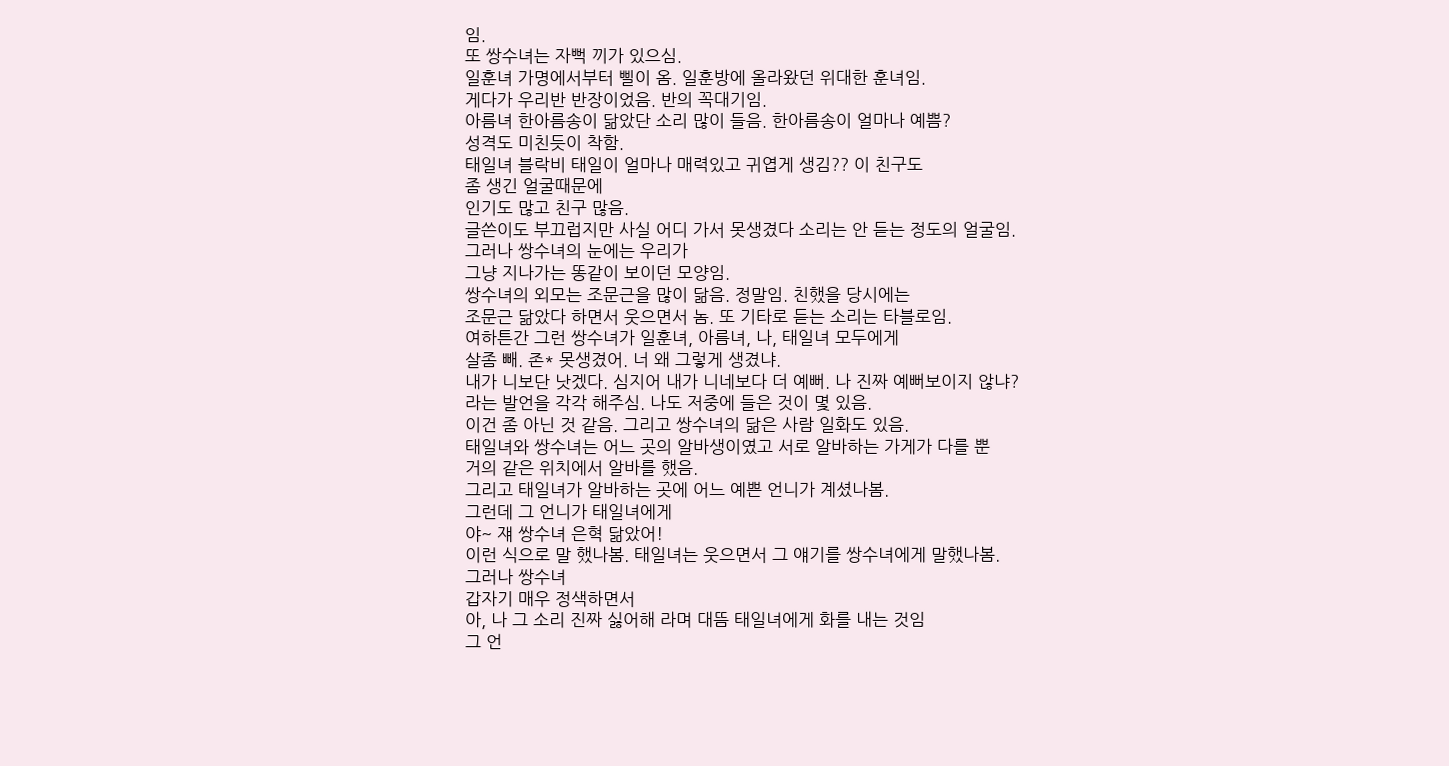임.
또 쌍수녀는 자뻑 끼가 있으심.
일훈녀 가명에서부터 삘이 옴. 일훈방에 올라왔던 위대한 훈녀임.
게다가 우리반 반장이었음. 반의 꼭대기임.
아름녀 한아름송이 닮았단 소리 많이 들음. 한아름송이 얼마나 예쁨?
성격도 미친듯이 착함.
태일녀 블락비 태일이 얼마나 매력있고 귀엽게 생김?? 이 친구도
좀 생긴 얼굴때문에
인기도 많고 친구 많음.
글쓴이도 부끄럽지만 사실 어디 가서 못생겼다 소리는 안 듣는 정도의 얼굴임.
그러나 쌍수녀의 눈에는 우리가
그냥 지나가는 똥같이 보이던 모양임.
쌍수녀의 외모는 조문근을 많이 닮음. 정말임. 친했을 당시에는
조문근 닮았다 하면서 웃으면서 놈. 또 기타로 듣는 소리는 타블로임.
여하튼간 그런 쌍수녀가 일훈녀, 아름녀, 나, 태일녀 모두에게
살좀 빼. 존* 못생겼어. 너 왜 그렇게 생겼냐.
내가 니보단 낫겠다. 심지어 내가 니네보다 더 예뻐. 나 진짜 예뻐보이지 않냐?
라는 발언을 각각 해주심. 나도 저중에 들은 것이 몇 있음.
이건 좀 아닌 것 같음. 그리고 쌍수녀의 닮은 사람 일화도 있음.
태일녀와 쌍수녀는 어느 곳의 알바생이였고 서로 알바하는 가게가 다를 뿐
거의 같은 위치에서 알바를 했음.
그리고 태일녀가 알바하는 곳에 어느 예쁜 언니가 계셨나봄.
그런데 그 언니가 태일녀에게
야~ 쟤 쌍수녀 은혁 닮았어!
이런 식으로 말 했나봄. 태일녀는 웃으면서 그 얘기를 쌍수녀에게 말했나봄.
그러나 쌍수녀
갑자기 매우 정색하면서
아, 나 그 소리 진짜 싫어해 라며 대뜸 태일녀에게 화를 내는 것임
그 언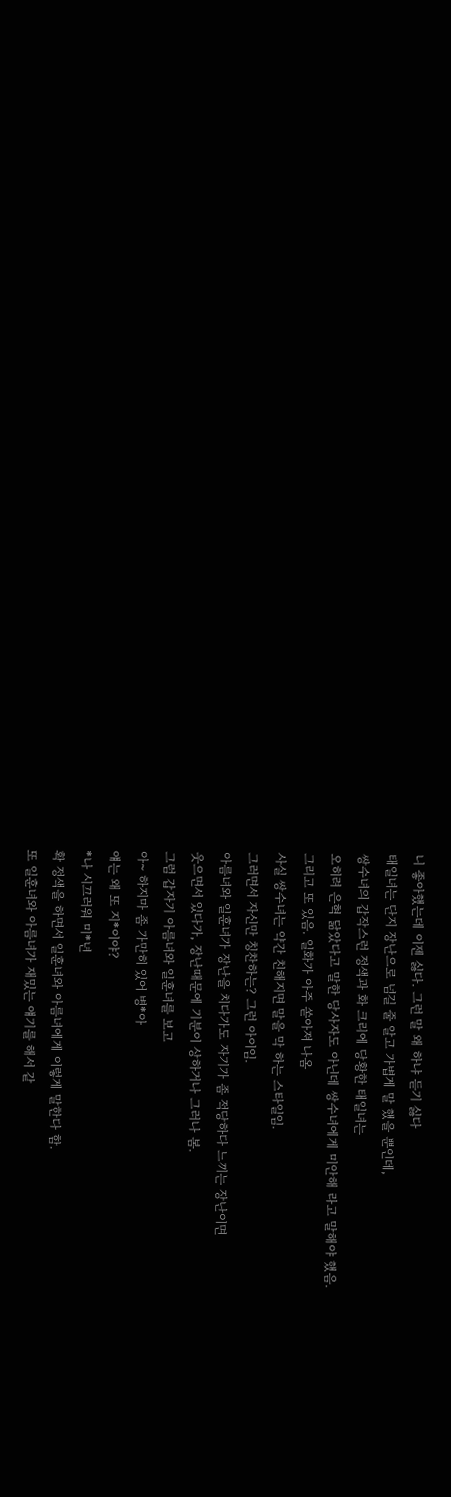니 좋아했는데 이젠 싫다. 그런 말 왜 하냐 듣기 싫다
태일녀는 단지 장난으로 넘길 줄 알고 가볍게 말 했을 뿐인데,
쌍수녀의 갑작스런 정색과 화 크리에 당황한 태일녀는
오히려 은혁 닮았다고 말한 당사자도 아닌데 쌍수녀에게 미안해 라고 말해야 했음.
그리고 또 있음. 일화가 아주 쏟아져 나옴
사실 쌍수녀는 약간 친해지면 말을 막 하는 스타일임.
그러면서 자신만 칭찬하는? 그런 아이임.
아름녀와 일훈녀가 장난을 치다가도 자기가 좀 적당하다 느끼는 장난이면
웃으면서 있다가, 장난때문에 기분이 상하거나 그러나 봄.
그럼 갑자기 아름녀와 일훈녀를 보고
아~ 하지마 좀 가만히 있어 병*아
얘는 왜 또 지*이야?
*나 시끄러워 미*년
확 정색을 하면서 일훈녀와 아름녀에게 이렇게 말한다 함.
또 일훈녀와 아름녀가 재밌는 얘기를 해서 같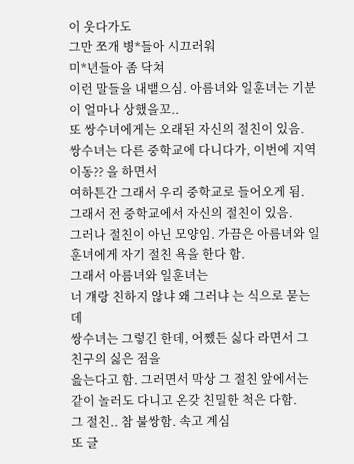이 웃다가도
그만 쪼개 병*들아 시끄러워
미*년들아 좀 닥쳐
이런 말들을 내뱉으심. 아름녀와 일훈녀는 기분이 얼마나 상했을꼬..
또 쌍수녀에게는 오래된 자신의 절친이 있음.
쌍수녀는 다른 중학교에 다니다가, 이번에 지역 이동?? 을 하면서
여하튼간 그래서 우리 중학교로 들어오게 됨.
그래서 전 중학교에서 자신의 절친이 있음.
그러나 절친이 아닌 모양임. 가끔은 아름녀와 일훈녀에게 자기 절친 욕을 한다 함.
그래서 아름녀와 일훈녀는
너 걔랑 친하지 않냐 왜 그러냐 는 식으로 묻는데
쌍수녀는 그렇긴 한데, 어쨌든 싫다 라면서 그 친구의 싫은 점을
읊는다고 함. 그러면서 막상 그 절친 앞에서는
같이 놀러도 다니고 온갖 친밀한 척은 다함.
그 절친.. 참 불쌍함. 속고 계심
또 글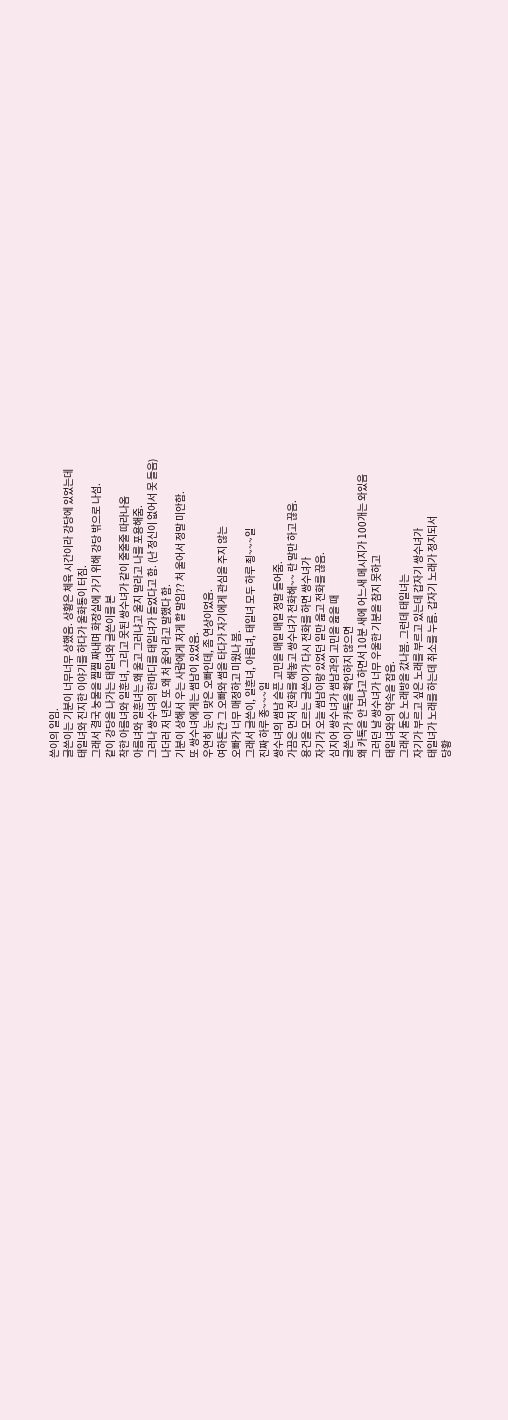쓴이의 일임.
글쓴이는 기분이 너무너무 상했음. 상황은 체육 시간이라 강당에 있었는데
태일녀와 진지한 이야기를 하다가 울화통이 터짐.
그래서 결국 눙물을 찔찔 짜내며 화장실에 가기 위해 강당 밖으로 나섬.
같이 강당을 나가는 태일녀와 글쓴이를 본
착한 아름녀와 일훈녀, 그리고 못된 쌍수녀가 같이 줄줄줄 따라나옴
아름녀와 일훈녀는 왜 울고 그러냐고 울지 말라고 나를 포용해줌.
그러나 쌍수녀의 한마디를 태일녀가 들었다고 함. (난 정신이 없어서 못 들음)
나더러 저 년은 또 왜 처 울어 라고 말했다 함.
기분이 상해서 우는 사람에게 저게 할 말임?? 처 울어서 정말 미안함.
또 쌍수녀에게는 썸남이 있었음.
우연히 눈이 맞은 오빠인데, 좀 연상이었음.
여하튼간 그 오빠와 썸을 타다가 자기에게 관심을 주지 않는
오빠가 너무 매정하고 미웠나 봄.
그래서 글쓴이, 일훈녀, 아름녀, 태일녀 모두 하루 죙~~~일
진짜 하루 종~~~일
쌍수녀의 썸남 슬픈 고민을 매일 매일 정말 들어줌.
가끔은 먼저 전화를 해놓고 쌍수녀가 전화해~~ 란 말만 하고 끊음.
용건을 모르는 글쓴이가 다시 전화를 하면 쌍수녀가
자기가 오늘 썸남이랑 있었던 일만 읊고 전화를 끊음.
심지어 쌍수녀가 썸남과의 고민을 읊을 때
글쓴이가 카톡을 확인하지 않으면
왜 카톡을 안 보냐고 하면서 10분 새에 어느새 메시지가 100개는 와있음
그러던 날 쌍수녀가 너무 우울한 기분을 참지 못하고
태일녀와의 약속을 잡음.
그래서 둘은 노래방을 갔나봄. 그런데 태일녀는
자기가 부르고 싶은 노래를 부르고 있는데 갑자기 쌍수녀가
태일녀가 노래를 하는데 취소를 누름. 갑자기 노래가 정지되서
당황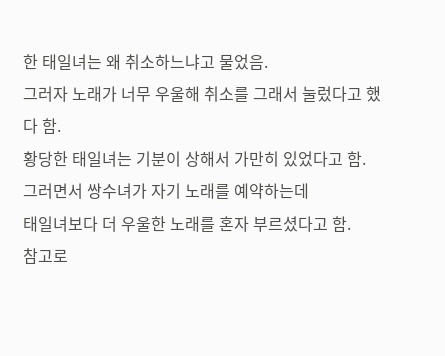한 태일녀는 왜 취소하느냐고 물었음.
그러자 노래가 너무 우울해 취소를 그래서 눌렀다고 했다 함.
황당한 태일녀는 기분이 상해서 가만히 있었다고 함.
그러면서 쌍수녀가 자기 노래를 예약하는데
태일녀보다 더 우울한 노래를 혼자 부르셨다고 함.
참고로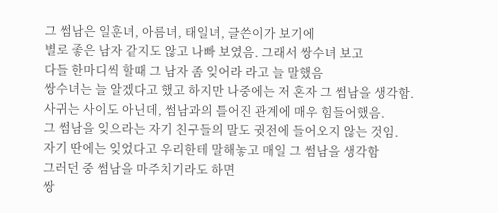그 썸남은 일훈녀, 아름녀, 태일녀, 글쓴이가 보기에
별로 좋은 남자 같지도 않고 나빠 보였음. 그래서 쌍수녀 보고
다들 한마디씩 할때 그 남자 좀 잊어라 라고 늘 말했음
쌍수녀는 늘 알겠다고 했고 하지만 나중에는 저 혼자 그 썸남을 생각함.
사귀는 사이도 아닌데, 썸남과의 틀어진 관계에 매우 힘들어했음.
그 썸남을 잊으라는 자기 친구들의 말도 귓전에 들어오지 않는 것임.
자기 딴에는 잊었다고 우리한테 말해놓고 매일 그 썸남을 생각함
그러던 중 썸남을 마주치기라도 하면
쌍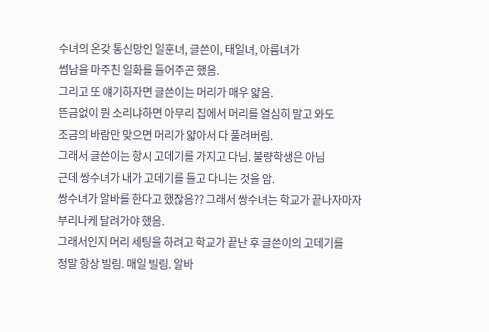수녀의 온갖 통신망인 일훈녀, 글쓴이, 태일녀, 아름녀가
썸남을 마주친 일화를 들어주곤 했음.
그리고 또 얘기하자면 글쓴이는 머리가 매우 얇음.
뜬금없이 뭔 소리냐하면 아무리 집에서 머리를 열심히 말고 와도
조금의 바람만 맞으면 머리가 얇아서 다 풀려버림.
그래서 글쓴이는 항시 고데기를 가지고 다님. 불량학생은 아님
근데 쌍수녀가 내가 고데기를 들고 다니는 것을 암.
쌍수녀가 알바를 한다고 했잖음?? 그래서 쌍수녀는 학교가 끝나자마자
부리나케 달려가야 했음.
그래서인지 머리 세팅을 하려고 학교가 끝난 후 글쓴이의 고데기를
정말 항상 빌림. 매일 빌림. 알바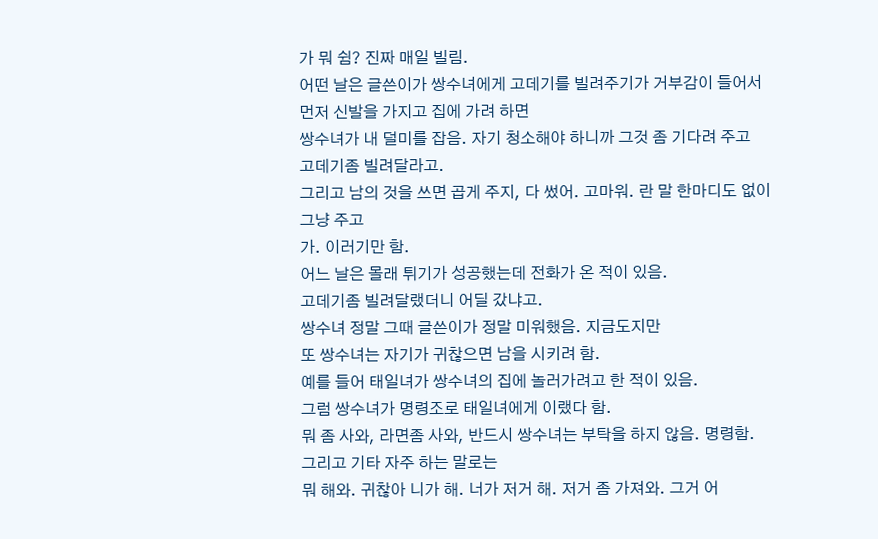가 뭐 쉼? 진짜 매일 빌림.
어떤 날은 글쓴이가 쌍수녀에게 고데기를 빌려주기가 거부감이 들어서
먼저 신발을 가지고 집에 가려 하면
쌍수녀가 내 덜미를 잡음. 자기 청소해야 하니까 그것 좀 기다려 주고
고데기좀 빌려달라고.
그리고 남의 것을 쓰면 곱게 주지, 다 썼어. 고마워. 란 말 한마디도 없이
그냥 주고
가. 이러기만 함.
어느 날은 몰래 튀기가 성공했는데 전화가 온 적이 있음.
고데기좀 빌려달랬더니 어딜 갔냐고.
쌍수녀 정말 그때 글쓴이가 정말 미워했음. 지금도지만
또 쌍수녀는 자기가 귀찮으면 남을 시키려 함.
예를 들어 태일녀가 쌍수녀의 집에 놀러가려고 한 적이 있음.
그럼 쌍수녀가 명령조로 태일녀에게 이랬다 함.
뭐 좀 사와, 라면좀 사와, 반드시 쌍수녀는 부탁을 하지 않음. 명령함.
그리고 기타 자주 하는 말로는
뭐 해와. 귀찮아 니가 해. 너가 저거 해. 저거 좀 가져와. 그거 어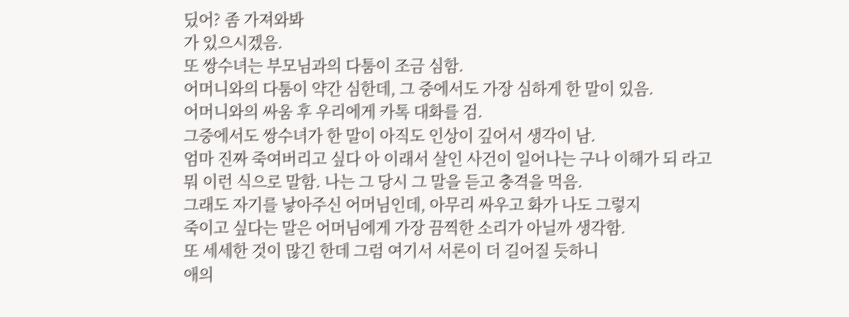딨어? 좀 가져와봐
가 있으시겠음.
또 쌍수녀는 부모님과의 다툼이 조금 심함.
어머니와의 다툼이 약간 심한데, 그 중에서도 가장 심하게 한 말이 있음.
어머니와의 싸움 후 우리에게 카톡 대화를 검.
그중에서도 쌍수녀가 한 말이 아직도 인상이 깊어서 생각이 남.
엄마 진짜 죽여버리고 싶다 아 이래서 살인 사건이 일어나는 구나 이해가 되 라고
뭐 이런 식으로 말함. 나는 그 당시 그 말을 듣고 충격을 먹음.
그래도 자기를 낳아주신 어머님인데, 아무리 싸우고 화가 나도 그렇지
죽이고 싶다는 말은 어머님에게 가장 끔찍한 소리가 아닐까 생각함.
또 세세한 것이 많긴 한데 그럼 여기서 서론이 더 길어질 듯하니
애의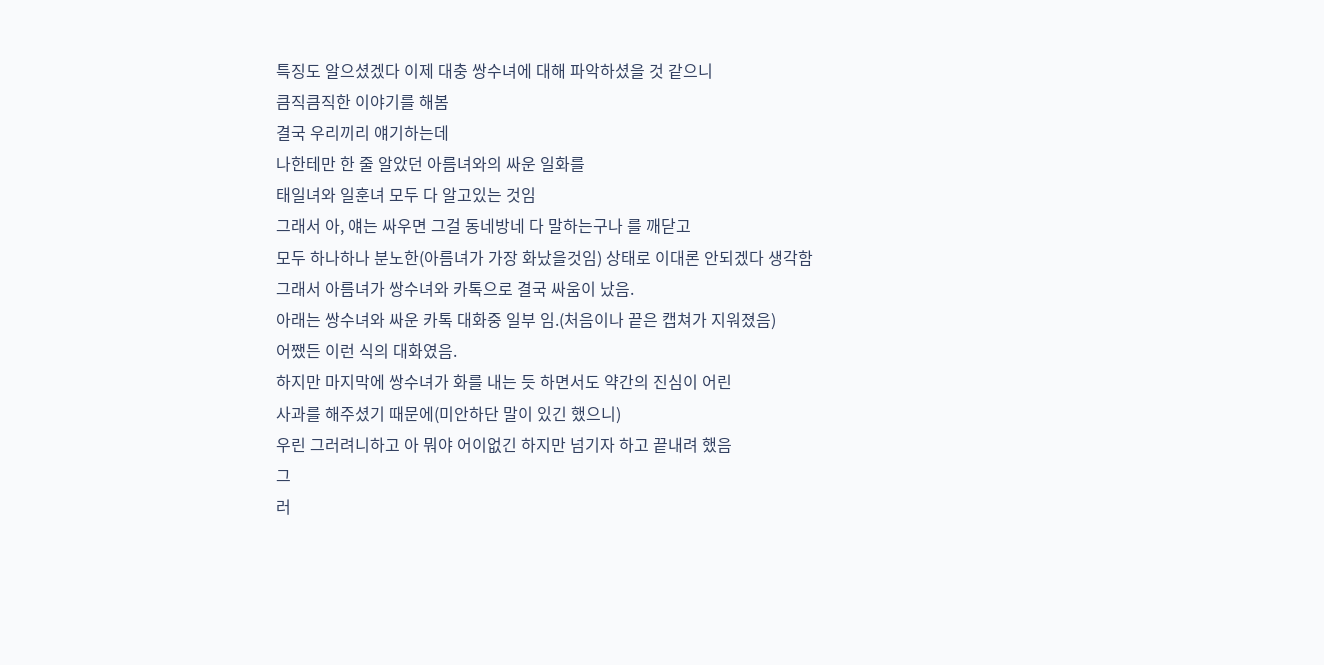특징도 알으셨겠다 이제 대충 쌍수녀에 대해 파악하셨을 것 같으니
큼직큼직한 이야기를 해봄
결국 우리끼리 얘기하는데
나한테만 한 줄 알았던 아름녀와의 싸운 일화를
태일녀와 일훈녀 모두 다 알고있는 것임
그래서 아, 얘는 싸우면 그걸 동네방네 다 말하는구나 를 깨닫고
모두 하나하나 분노한(아름녀가 가장 화났을것임) 상태로 이대론 안되겠다 생각함
그래서 아름녀가 쌍수녀와 카톡으로 결국 싸움이 났음.
아래는 쌍수녀와 싸운 카톡 대화중 일부 임.(처음이나 끝은 캡쳐가 지워졌음)
어쨌든 이런 식의 대화였음.
하지만 마지막에 쌍수녀가 화를 내는 듯 하면서도 약간의 진심이 어린
사과를 해주셨기 때문에(미안하단 말이 있긴 했으니)
우린 그러려니하고 아 뭐야 어이없긴 하지만 넘기자 하고 끝내려 했음
그
러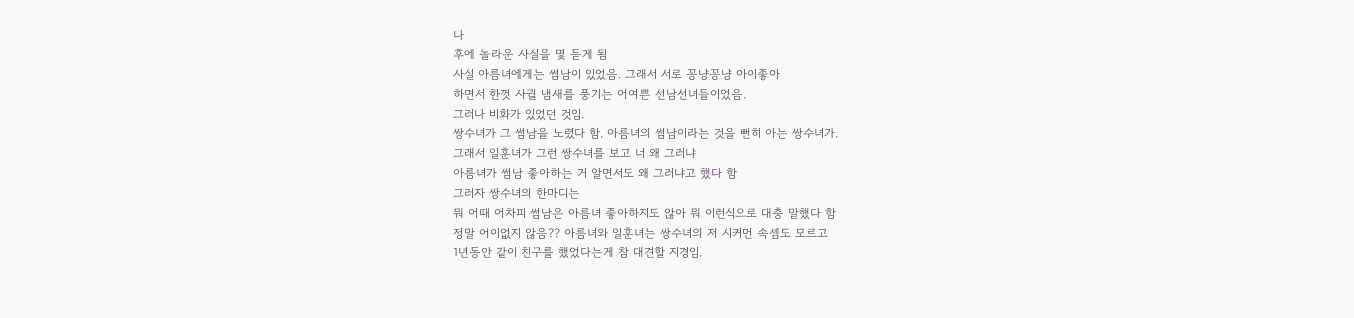나
후에 놀라운 사실을 몇 듣게 됨
사실 아름녀에게는 썸남이 있었음. 그래서 서로 꽁냥꽁냥 아이좋아
하면서 한껏 사귈 냄새를 풍기는 어여쁜 선남선녀들이었음.
그러나 비화가 있었던 것임.
쌍수녀가 그 썸남을 노렸다 함. 아름녀의 썸남이라는 것을 뻔히 아는 쌍수녀가.
그래서 일훈녀가 그런 쌍수녀를 보고 너 왜 그러냐
아름녀가 썸남 좋아하는 거 알면서도 왜 그러냐고 했다 함
그러자 쌍수녀의 한마디는
뭐 어때 어차피 썸남은 아름녀 좋아하지도 않아 뭐 이런식으로 대충 말했다 함
정말 어이없지 않음?? 아름녀와 일훈녀는 쌍수녀의 저 시커먼 속셈도 모르고
1년동안 같이 친구를 했었다는게 참 대견할 지경임.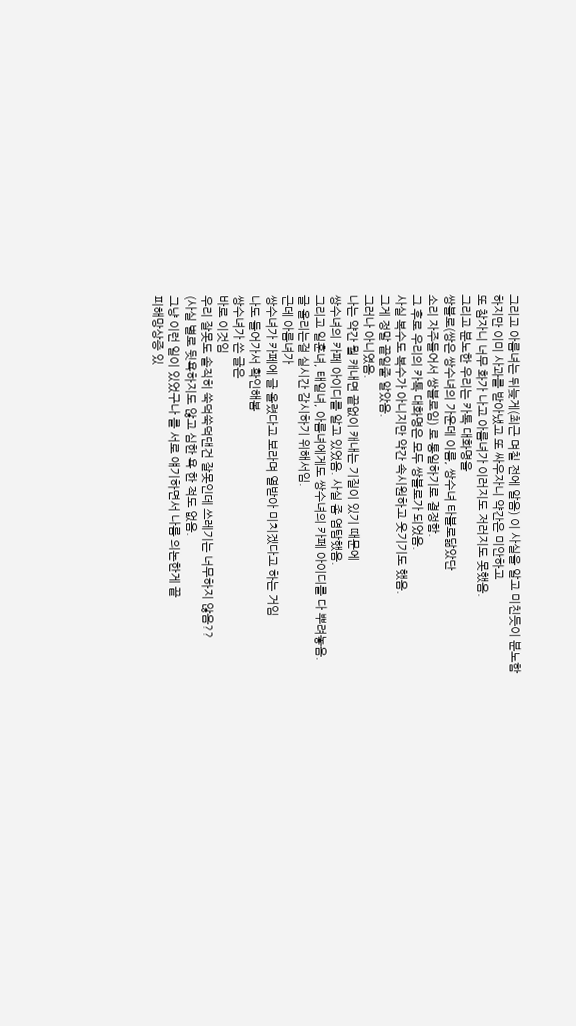그리고 아름녀는 뒤늦게(최근 며칠 전에 알음) 이 사실을 알고 미친듯이 분노함
하지만 이미 사과를 받아냈고 또 싸우자니 약간은 미안하고
또 참자니 너무 화가 나고 아름녀가 이러지도 저러지도 못했음.
그리고 분노한 우리는 카톡 대화명을
쌍블로(쌍은 쌍수녀의 가운데 이름, 쌍수녀 타블로닮았단
소리 자주들어서 쌍블로임) 로 통일하기로 결정함.
그 후로 우리의 카톡 대화명은 모두 쌍블로가 되었음.
사실 복수도 복수가 아니지만 약간 속시원하고 웃기기도 했음.
그게 정말 끝일줄 알았음.
그러나 아니였음.
나는 약간 뭘 캐내면 끝없이 캐내는 기질이 있기 때문에
쌍수녀의 카페 아이디를 알고 있었음. 사실 좀 염탐했음.
그리고 일훈녀, 태일녀, 아름녀에게도 쌍수녀의 카페 아이디를 다 뿌려놓음.
글 올리는걸 실시간 감시하기 위해서임.
근데 아름녀가
쌍수녀가 카페에 글 올렸다고 보라며 열받아 미치겠다고 하는 거임
나도 들어가서 확인해봄
쌍수녀가 쓴 글은
바로 이것임
우리 잘못도 솔직히 쑥덕쑥덕댄건 잘못인데 쓰레기는 너무하지 않음??
(사실 별로 뒷욕하지도 않고 심한 욕 한 적도 없음.
그냥 이런 일이 있었구나 를 서로 얘기하면서 나름 의논한게 끝
피해망상증 있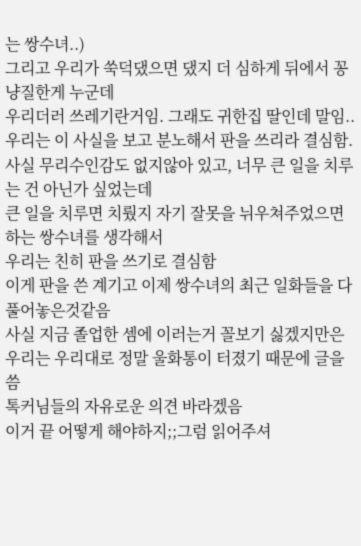는 쌍수녀..)
그리고 우리가 쑥덕댔으면 댔지 더 심하게 뒤에서 꽁냥질한게 누군데
우리더러 쓰레기란거임. 그래도 귀한집 딸인데 말임..
우리는 이 사실을 보고 분노해서 판을 쓰리라 결심함.
사실 무리수인감도 없지않아 있고, 너무 큰 일을 치루는 건 아닌가 싶었는데
큰 일을 치루면 치뤘지 자기 잘못을 뉘우쳐주었으면 하는 쌍수녀를 생각해서
우리는 친히 판을 쓰기로 결심함
이게 판을 쓴 계기고 이제 쌍수녀의 최근 일화들을 다 풀어놓은것같음
사실 지금 졸업한 셈에 이러는거 꼴보기 싫겠지만은
우리는 우리대로 정말 울화통이 터졌기 때문에 글을 씀
톡커님들의 자유로운 의견 바라겠음
이거 끝 어떻게 해야하지;;그럼 읽어주셔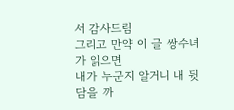서 감사드림
그리고 만약 이 글 쌍수녀가 읽으면
내가 누군지 알거니 내 뒷담을 까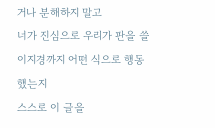거나 분해하지 말고
너가 진심으로 우리가 판을 쓸 이지경까지 어떤 식으로 행동했는지
스스로 이 글을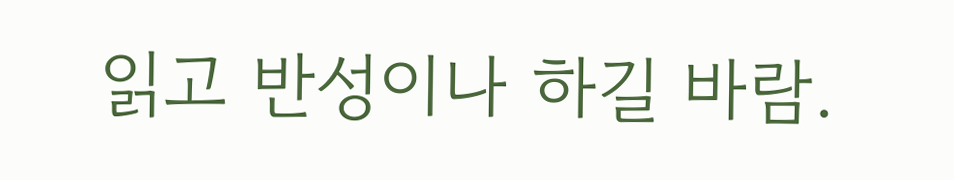읽고 반성이나 하길 바람.